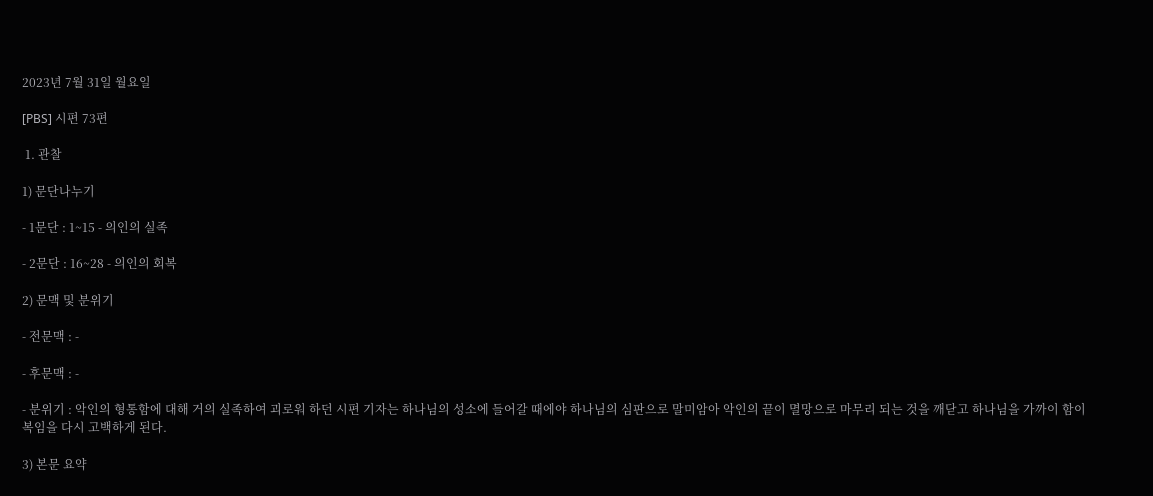2023년 7월 31일 월요일

[PBS] 시편 73편

 1. 관찰

1) 문단나누기

- 1문단 : 1~15 - 의인의 실족

- 2문단 : 16~28 - 의인의 회복

2) 문맥 및 분위기

- 전문맥 : -

- 후문맥 : -

- 분위기 : 악인의 형통함에 대해 거의 실족하여 괴로워 하던 시편 기자는 하나님의 성소에 들어갈 때에야 하나님의 심판으로 말미암아 악인의 끝이 멸망으로 마무리 되는 것을 깨닫고 하나님을 가까이 함이 복임을 다시 고백하게 된다.

3) 본문 요약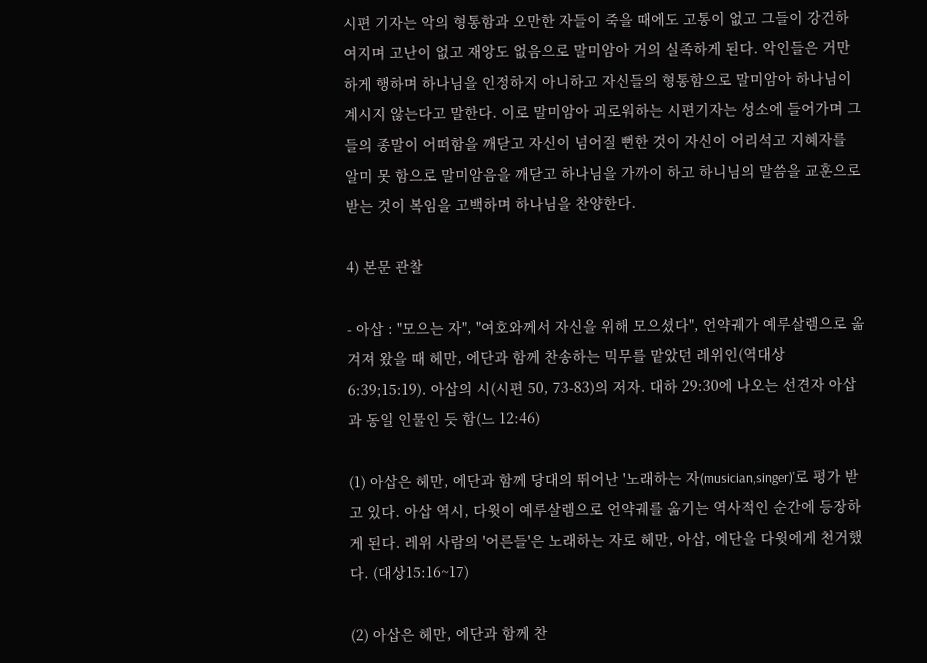시편 기자는 악의 형통함과 오만한 자들이 죽을 때에도 고통이 없고 그들이 강건하여지며 고난이 없고 재앙도 없음으로 말미암아 거의 실족하게 된다. 악인들은 거만하게 행하며 하나님을 인정하지 아니하고 자신들의 형통함으로 말미암아 하나님이 계시지 않는다고 말한다. 이로 말미암아 괴로워하는 시편기자는 성소에 들어가며 그들의 종말이 어떠함을 깨닫고 자신이 넘어질 뻔한 것이 자신이 어리석고 지혜자를 알미 못 함으로 말미암음을 깨닫고 하나님을 가까이 하고 하니님의 말씀을 교훈으로 받는 것이 복임을 고백하며 하나님을 찬양한다.

4) 본문 관찰

- 아삽 : "모으는 자", "여호와께서 자신을 위해 모으셨다", 언약궤가 예루살렘으로 옮겨져 왔을 때 헤만, 에단과 함께 찬송하는 믹무를 맡았던 레위인(역대상 6:39;15:19). 아삽의 시(시편 50, 73-83)의 저자. 대하 29:30에 나오는 선견자 아삽과 동일 인물인 듯 함(느 12:46)

(1) 아삽은 헤만, 에단과 함께 당대의 뛰어난 '노래하는 자(musician,singer)'로 평가 받고 있다. 아삽 역시, 다윗이 예루살렘으로 언약궤를 옮기는 역사적인 순간에 등장하게 된다. 레위 사람의 '어른들'은 노래하는 자로 헤만, 아삽, 에단을 다윗에게 천거했다. (대상15:16~17)

(2) 아삽은 헤만, 에단과 함께 찬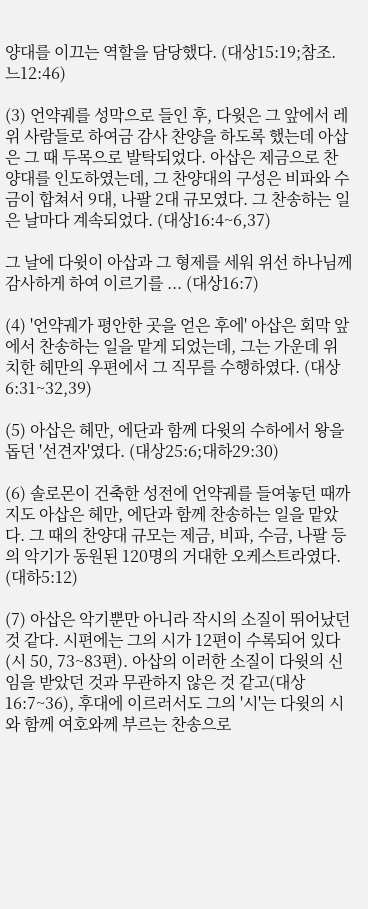양대를 이끄는 역할을 담당했다. (대상15:19;참조. 느12:46)

(3) 언약궤를 성막으로 들인 후, 다윗은 그 앞에서 레위 사람들로 하여금 감사 찬양을 하도록 했는데 아삽은 그 때 두목으로 발탁되었다. 아삽은 제금으로 찬양대를 인도하였는데, 그 찬양대의 구성은 비파와 수금이 합쳐서 9대, 나팔 2대 규모였다. 그 찬송하는 일은 날마다 계속되었다. (대상16:4~6,37)

그 날에 다윗이 아삽과 그 형제를 세워 위선 하나님께 감사하게 하여 이르기를 ... (대상16:7)

(4) '언약궤가 평안한 곳을 얻은 후에' 아삽은 회막 앞에서 찬송하는 일을 맡게 되었는데, 그는 가운데 위치한 헤만의 우편에서 그 직무를 수행하였다. (대상6:31~32,39)

(5) 아삽은 헤만, 에단과 함께 다윗의 수하에서 왕을 돕던 '선견자'였다. (대상25:6;대하29:30)

(6) 솔로몬이 건축한 성전에 언약궤를 들여놓던 때까지도 아삽은 헤만, 에단과 함께 찬송하는 일을 맡았다. 그 때의 찬양대 규모는 제금, 비파, 수금, 나팔 등의 악기가 동원된 120명의 거대한 오케스트라였다. (대하5:12)

(7) 아삽은 악기뿐만 아니라 작시의 소질이 뛰어났던 것 같다. 시편에는 그의 시가 12편이 수록되어 있다(시 50, 73~83편). 아삽의 이러한 소질이 다윗의 신임을 받았던 것과 무관하지 않은 것 같고(대상16:7~36), 후대에 이르러서도 그의 '시'는 다윗의 시와 함께 여호와께 부르는 찬송으로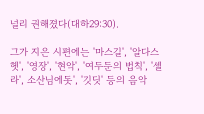널리 권해졌다(대하29:30).

그가 지은 시편에는 '마스길', '알다스헷', '영장', '현악', '여두둔의 법칙', '셀라', 소산님에돗', '깃딧' 등의 음악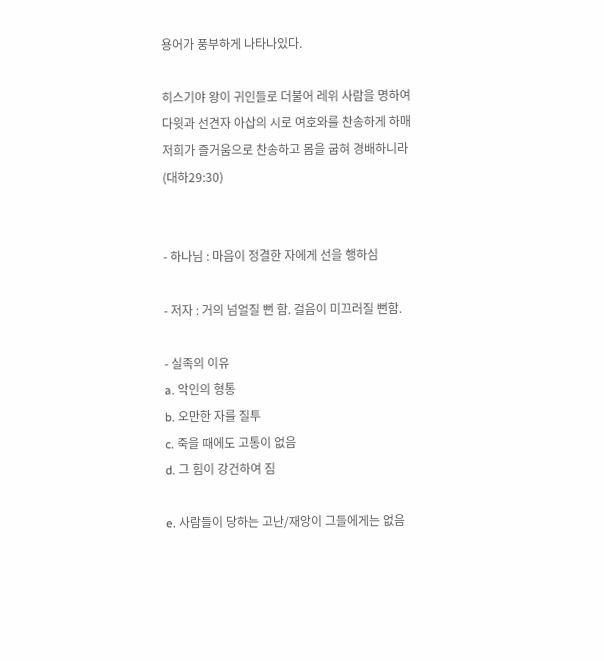용어가 풍부하게 나타나있다.

히스기야 왕이 귀인들로 더불어 레위 사람을 명하여 다윗과 선견자 아삽의 시로 여호와를 찬송하게 하매 저희가 즐거움으로 찬송하고 몸을 굽혀 경배하니라 (대하29:30)


- 하나님 : 마음이 정결한 자에게 선을 행하심

- 저자 : 거의 넘얼질 뻔 함. 걸음이 미끄러질 뻔함.

- 실족의 이유
a. 악인의 형통
b. 오만한 자를 질투
c. 죽을 때에도 고통이 없음
d. 그 힘이 강건하여 짐

e. 사람들이 당하는 고난/재앙이 그들에게는 없음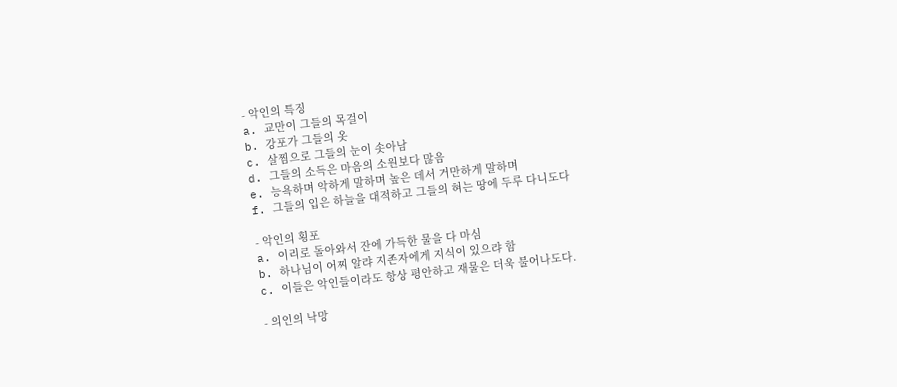- 악인의 특징
a. 교만이 그들의 목걸이
b. 강포가 그들의 옷
c. 살찜으로 그들의 눈이 솟아남
d. 그들의 소득은 마음의 소원보다 많음
e. 능욕하며 악하게 말하며 높은 데서 거만하게 말하며
f. 그들의 입은 하늘을 대적하고 그들의 혀는 땅에 두루 다니도다

- 악인의 횡포
a. 이리로 돌아와서 잔에 가득한 물을 다 마심
b. 하나님이 어찌 알랴 지존자에게 지식이 있으랴 함
c. 이들은 악인들이라도 항상 평안하고 재물은 더욱 불어나도다.

- 의인의 낙망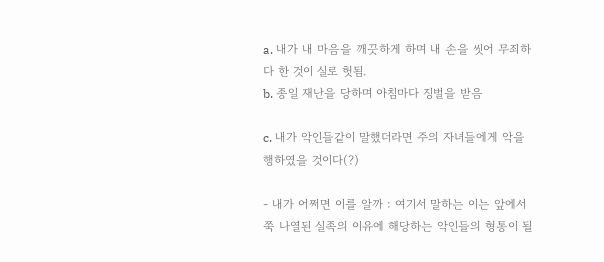a. 내가 내 마음을 깨끗하게 하며 내 손을 씻어 무죄하다 한 것이 실로 헛됨.
b. 종일 재난을 당하며 아침마다 징벌을 받음

c. 내가 악인들같이 말했더라면 주의 자녀들에게 악을 행하였을 것이다(?)

- 내가 어쩌면 이를 알까 : 여기서 말하는 이는 앞에서 쭉 나열된 실족의 이유에 해당하는 악인들의 형통이 될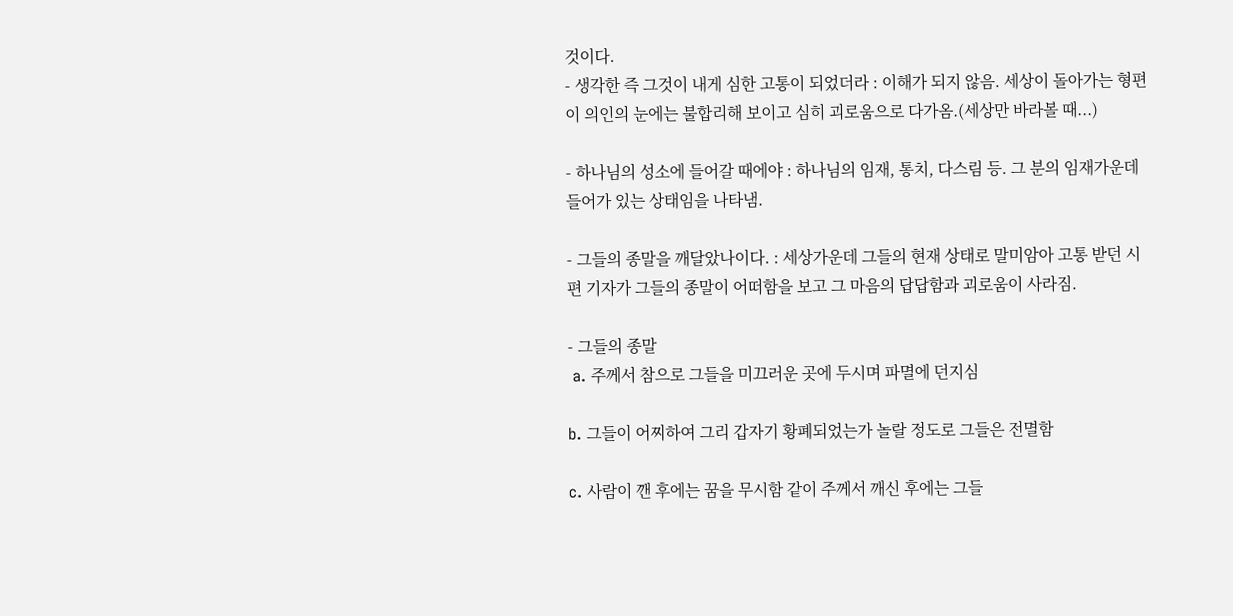것이다.
- 생각한 즉 그것이 내게 심한 고통이 되었더라 : 이해가 되지 않음. 세상이 돌아가는 형편이 의인의 눈에는 불합리해 보이고 심히 괴로움으로 다가옴.(세상만 바라볼 때...)

- 하나님의 성소에 들어갈 때에야 : 하나님의 임재, 통치, 다스림 등. 그 분의 임재가운데 들어가 있는 상태임을 나타냄.

- 그들의 종말을 깨달았나이다. : 세상가운데 그들의 현재 상태로 말미암아 고통 받던 시편 기자가 그들의 종말이 어떠함을 보고 그 마음의 답답함과 괴로움이 사라짐.

- 그들의 종말
 a. 주께서 참으로 그들을 미끄러운 곳에 두시며 파멸에 던지심

b. 그들이 어찌하여 그리 갑자기 황폐되었는가 놀랄 정도로 그들은 전멸함

c. 사람이 깬 후에는 꿈을 무시함 같이 주께서 깨신 후에는 그들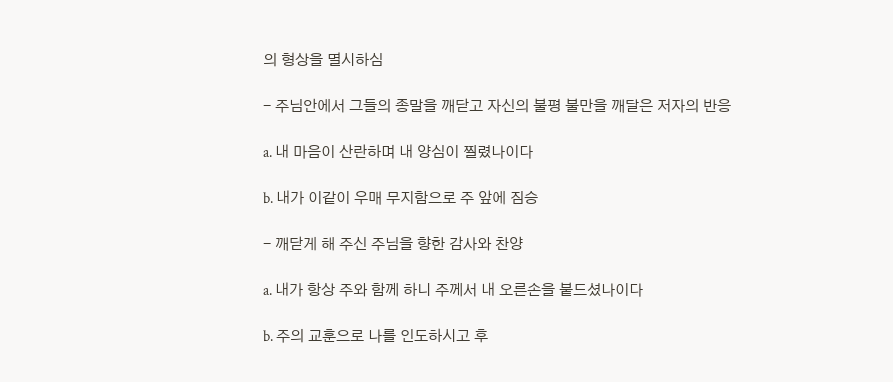의 형상을 멸시하심

- 주님안에서 그들의 종말을 깨닫고 자신의 불평 불만을 깨달은 저자의 반응

a. 내 마음이 산란하며 내 양심이 찔렸나이다

b. 내가 이같이 우매 무지함으로 주 앞에 짐승

- 깨닫게 해 주신 주님을 향한 감사와 찬양

a. 내가 항상 주와 함께 하니 주께서 내 오른손을 붙드셨나이다

b. 주의 교훈으로 나를 인도하시고 후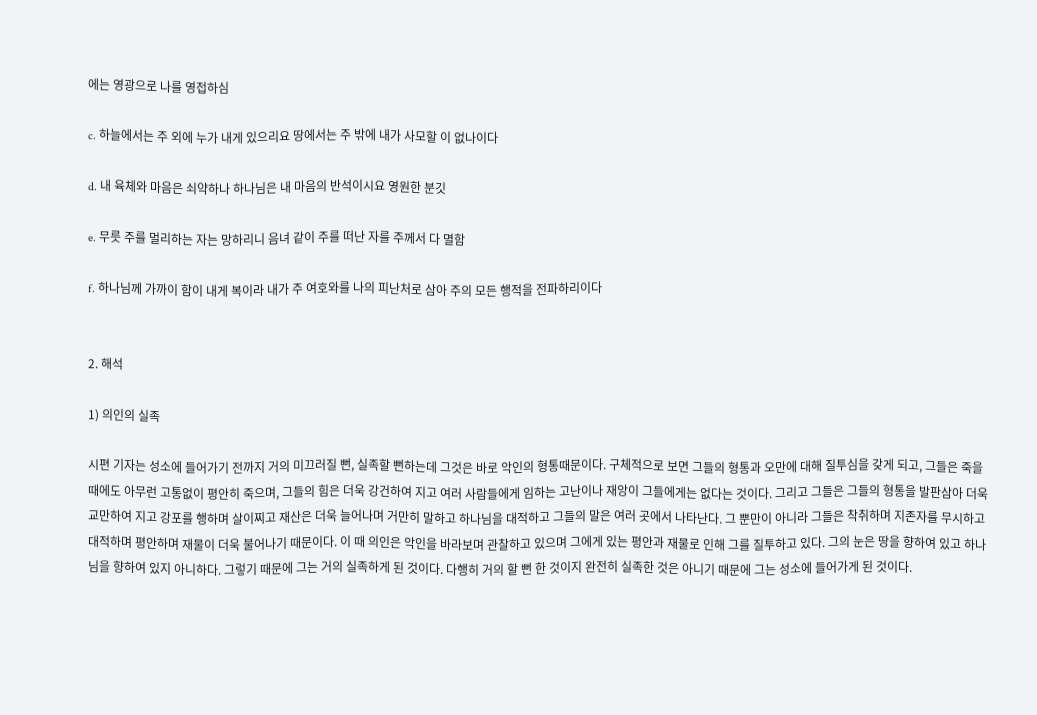에는 영광으로 나를 영접하심

c. 하늘에서는 주 외에 누가 내게 있으리요 땅에서는 주 밖에 내가 사모할 이 없나이다

d. 내 육체와 마음은 쇠약하나 하나님은 내 마음의 반석이시요 영원한 분깃

e. 무릇 주를 멀리하는 자는 망하리니 음녀 같이 주를 떠난 자를 주께서 다 멸함

f. 하나님께 가까이 함이 내게 복이라 내가 주 여호와를 나의 피난처로 삼아 주의 모든 행적을 전파하리이다


2. 해석

1) 의인의 실족

시편 기자는 성소에 들어가기 전까지 거의 미끄러질 뻔, 실족할 뻔하는데 그것은 바로 악인의 형통때문이다. 구체적으로 보면 그들의 형통과 오만에 대해 질투심을 갖게 되고, 그들은 죽을 때에도 아무런 고통없이 평안히 죽으며, 그들의 힘은 더욱 강건하여 지고 여러 사람들에게 임하는 고난이나 재앙이 그들에게는 없다는 것이다. 그리고 그들은 그들의 형통을 발판삼아 더욱 교만하여 지고 강포를 행하며 살이찌고 재산은 더욱 늘어나며 거만히 말하고 하나님을 대적하고 그들의 말은 여러 곳에서 나타난다. 그 뿐만이 아니라 그들은 착취하며 지존자를 무시하고 대적하며 평안하며 재물이 더욱 불어나기 때문이다. 이 때 의인은 악인을 바라보며 관찰하고 있으며 그에게 있는 평안과 재물로 인해 그를 질투하고 있다. 그의 눈은 땅을 향하여 있고 하나님을 향하여 있지 아니하다. 그렇기 때문에 그는 거의 실족하게 된 것이다. 다행히 거의 할 뻔 한 것이지 완전히 실족한 것은 아니기 때문에 그는 성소에 들어가게 된 것이다.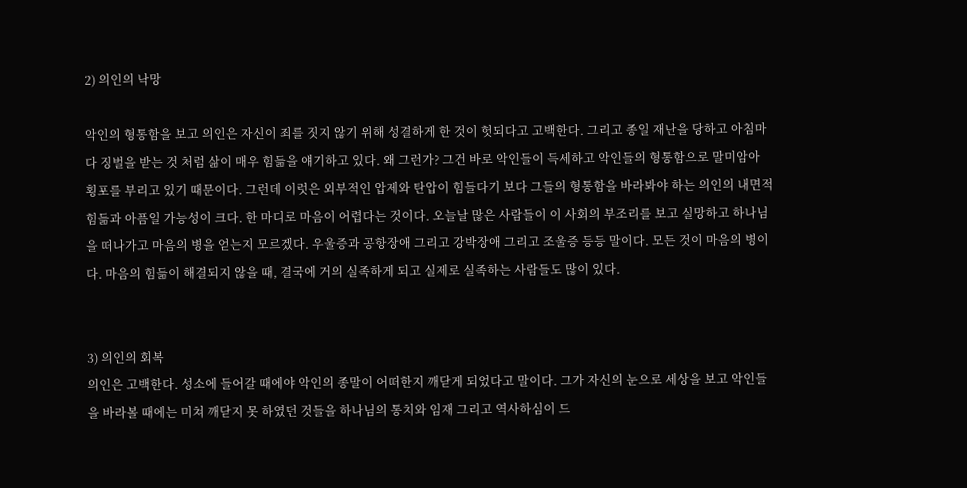2) 의인의 낙망

악인의 형통함을 보고 의인은 자신이 죄를 짓지 않기 위해 성결하게 한 것이 헛되다고 고백한다. 그리고 종일 재난을 당하고 아침마다 징벌을 받는 것 처럼 삶이 매우 힘듦을 얘기하고 있다. 왜 그런가? 그건 바로 악인들이 득세하고 악인들의 형통함으로 말미암아 횡포를 부리고 있기 때문이다. 그런데 이럿은 외부적인 압제와 탄압이 힘들다기 보다 그들의 형통함을 바라봐야 하는 의인의 내면적 힘듦과 아픔일 가능성이 크다. 한 마디로 마음이 어렵다는 것이다. 오늘날 많은 사람들이 이 사회의 부조리를 보고 실망하고 하나님을 떠나가고 마음의 병을 얻는지 모르겠다. 우울증과 공항장애 그리고 강박장애 그리고 조울증 등등 말이다. 모든 것이 마음의 병이다. 마음의 힘듦이 해결되지 않을 때, 결국에 거의 실족하게 되고 실제로 실족하는 사람들도 많이 있다.


3) 의인의 회복
의인은 고백한다. 성소에 들어갈 때에야 악인의 종말이 어떠한지 깨닫게 되었다고 말이다. 그가 자신의 눈으로 세상을 보고 악인들을 바라볼 때에는 미쳐 깨닫지 못 하였던 것들을 하나님의 통치와 임재 그리고 역사하심이 드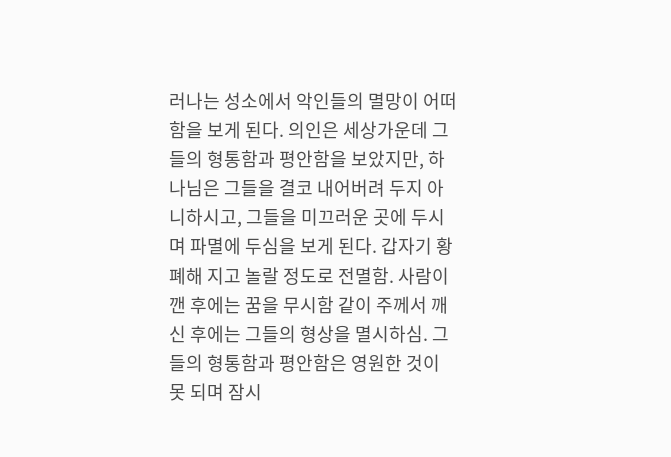러나는 성소에서 악인들의 멸망이 어떠함을 보게 된다. 의인은 세상가운데 그들의 형통함과 평안함을 보았지만, 하나님은 그들을 결코 내어버려 두지 아니하시고, 그들을 미끄러운 곳에 두시며 파멸에 두심을 보게 된다. 갑자기 황폐해 지고 놀랄 정도로 전멸함. 사람이 깬 후에는 꿈을 무시함 같이 주께서 깨신 후에는 그들의 형상을 멸시하심. 그들의 형통함과 평안함은 영원한 것이 못 되며 잠시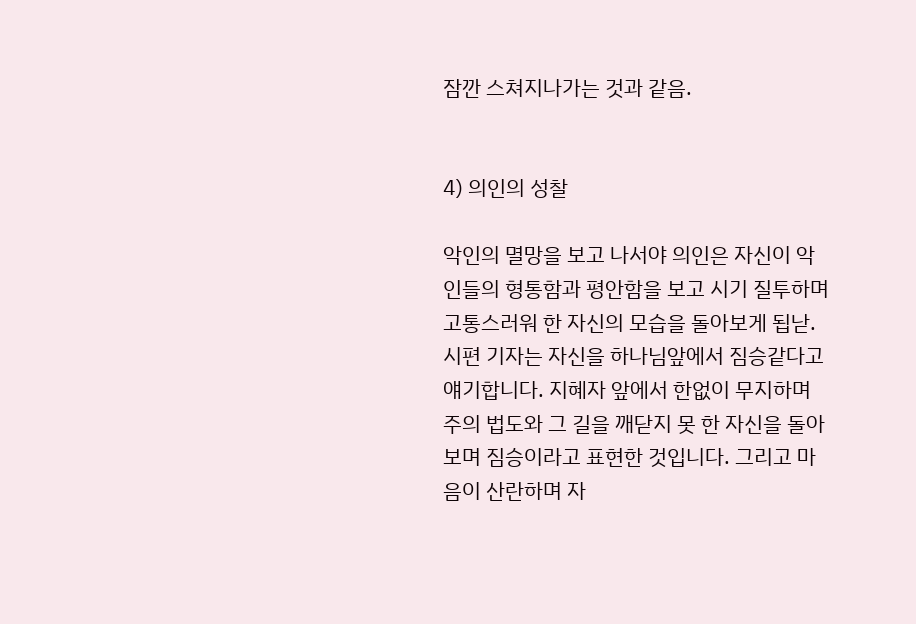잠깐 스쳐지나가는 것과 같음.


4) 의인의 성찰

악인의 멸망을 보고 나서야 의인은 자신이 악인들의 형통함과 평안함을 보고 시기 질투하며 고통스러워 한 자신의 모습을 돌아보게 됩낟. 시편 기자는 자신을 하나님앞에서 짐승같다고 얘기합니다. 지혜자 앞에서 한없이 무지하며 주의 법도와 그 길을 깨닫지 못 한 자신을 돌아보며 짐승이라고 표현한 것입니다. 그리고 마음이 산란하며 자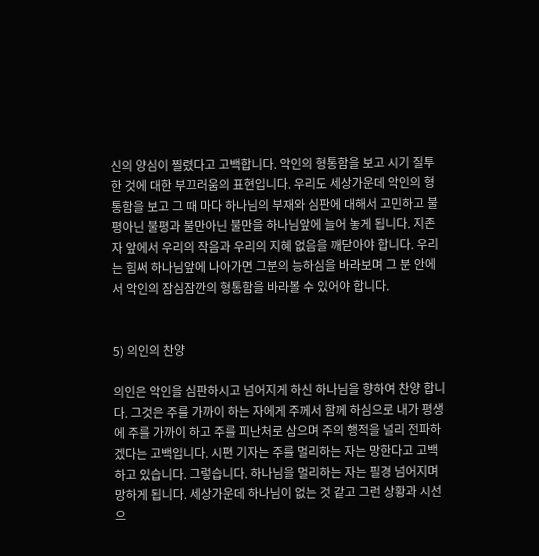신의 양심이 찔렸다고 고백합니다. 악인의 형통함을 보고 시기 질투한 것에 대한 부끄러움의 표현입니다. 우리도 세상가운데 악인의 형통함을 보고 그 때 마다 하나님의 부재와 심판에 대해서 고민하고 불평아닌 불평과 불만아닌 불만을 하나님앞에 늘어 놓게 됩니다. 지존자 앞에서 우리의 작음과 우리의 지혜 없음을 깨닫아야 합니다. 우리는 힘써 하나님앞에 나아가면 그분의 능하심을 바라보며 그 분 안에서 악인의 잠심잠깐의 형통함을 바라볼 수 있어야 합니다.


5) 의인의 찬양

의인은 악인을 심판하시고 넘어지게 하신 하나님을 향하여 찬양 합니다. 그것은 주를 가까이 하는 자에게 주께서 함께 하심으로 내가 평생에 주를 가까이 하고 주를 피난처로 삼으며 주의 행적을 널리 전파하겠다는 고백입니다. 시편 기자는 주를 멀리하는 자는 망한다고 고백하고 있습니다. 그렇습니다. 하나님을 멀리하는 자는 필경 넘어지며 망하게 됩니다. 세상가운데 하나님이 없는 것 같고 그런 상황과 시선으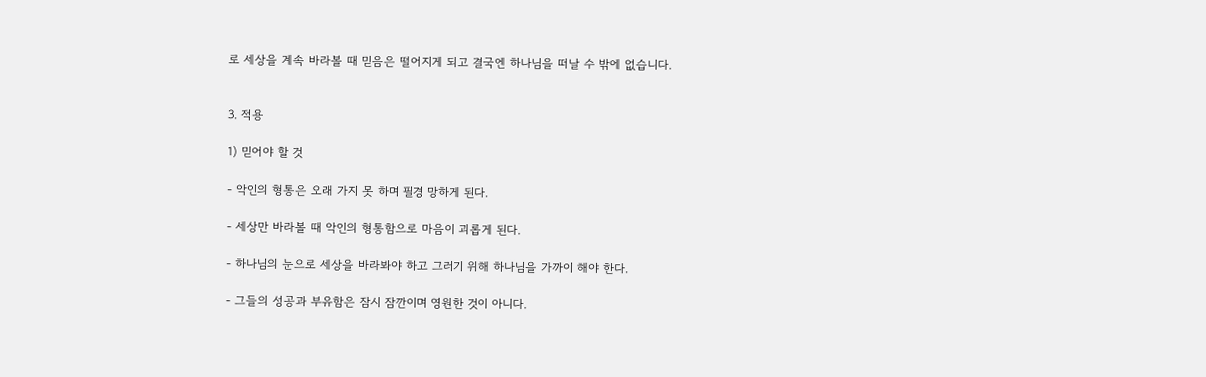로 세상을 계속 바라볼 때 믿음은 떨어지게 되고 결국엔 하나님을 떠날 수 밖에 없습니다.


3. 적용

1) 믿어야 할 것

- 악인의 형통은 오래 가지 못 하며 필경 망하게 된다.

- 세상만 바라볼 때 악인의 형통함으로 마음이 괴롭게 된다.

- 하나님의 눈으로 세상을 바라봐야 하고 그러기 위해 하나님을 가까이 해야 한다.

- 그들의 성공과 부유함은 잠시 잠깐이며 영원한 것이 아니다.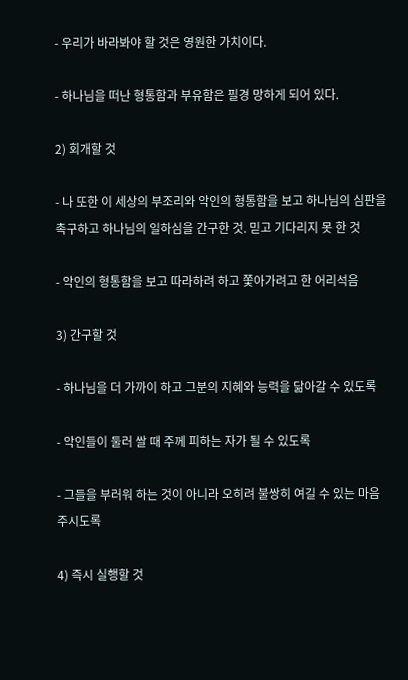- 우리가 바라봐야 할 것은 영원한 가치이다.

- 하나님을 떠난 형통함과 부유함은 필경 망하게 되어 있다.

2) 회개할 것

- 나 또한 이 세상의 부조리와 악인의 형통함을 보고 하나님의 심판을 촉구하고 하나님의 일하심을 간구한 것. 믿고 기다리지 못 한 것

- 악인의 형통함을 보고 따라하려 하고 쫓아가려고 한 어리석음

3) 간구할 것

- 하나님을 더 가까이 하고 그분의 지혜와 능력을 닮아갈 수 있도록

- 악인들이 둘러 쌀 때 주께 피하는 자가 될 수 있도록

- 그들을 부러워 하는 것이 아니라 오히려 불쌍히 여길 수 있는 마음 주시도록

4) 즉시 실행할 것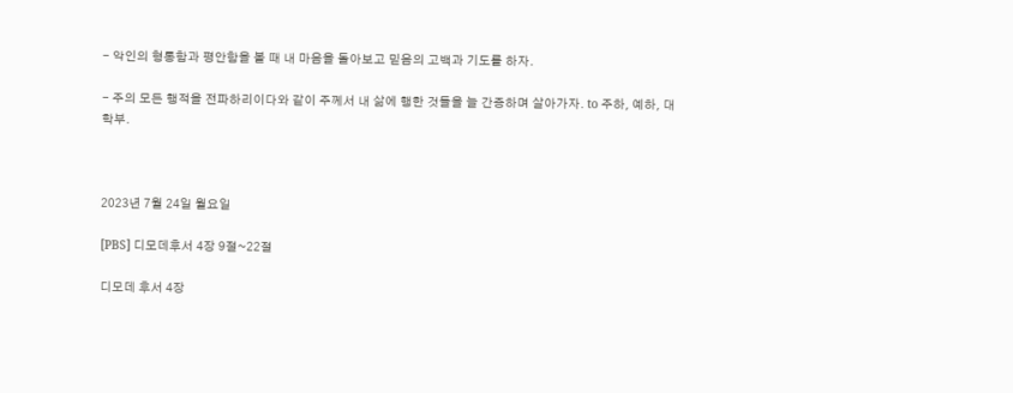- 악인의 형통함과 평안함을 볼 때 내 마음을 돌아보고 믿음의 고백과 기도를 하자.

- 주의 모든 행적을 전파하리이다와 같이 주께서 내 삶에 행한 것들을 늘 간증하며 살아가자. to 주하, 예하, 대학부.



2023년 7월 24일 월요일

[PBS] 디모데후서 4장 9절~22절

디모데 후서 4장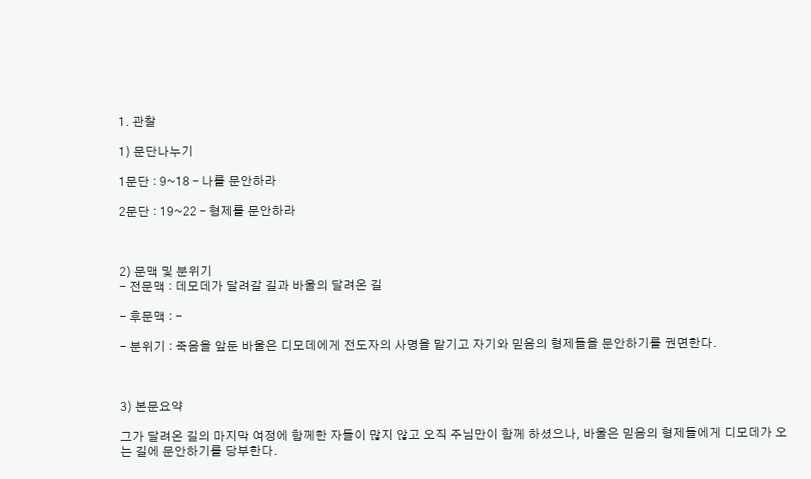1. 관찰

1) 문단나누기

1문단 : 9~18 – 나를 문안하라

2문단 : 19~22 – 형제를 문안하라



2) 문맥 및 분위기
- 전문맥 : 데모데가 달려갈 길과 바울의 달려온 길

- 후문맥 : -

- 분위기 : 죽음을 앞둔 바울은 디모데에게 전도자의 사명을 맡기고 자기와 믿음의 형제들을 문안하기를 권면한다.



3) 본문요약

그가 달려온 길의 마지막 여정에 함께한 자들이 많지 않고 오직 주님만이 함께 하셨으나, 바울은 믿음의 형제들에게 디모데가 오는 길에 문안하기를 당부한다.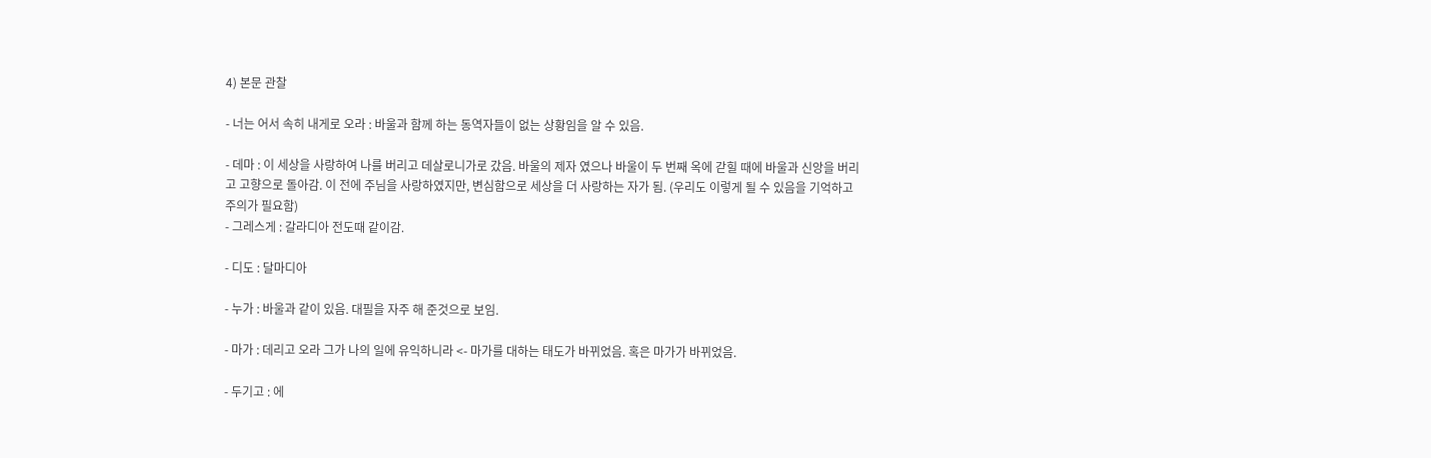4) 본문 관찰

- 너는 어서 속히 내게로 오라 : 바울과 함께 하는 동역자들이 없는 상황임을 알 수 있음.

- 데마 : 이 세상을 사랑하여 나를 버리고 데살로니가로 갔음. 바울의 제자 였으나 바울이 두 번째 옥에 갇힐 때에 바울과 신앙을 버리고 고향으로 돌아감. 이 전에 주님을 사랑하였지만, 변심함으로 세상을 더 사랑하는 자가 됨. (우리도 이렇게 될 수 있음을 기억하고 주의가 필요함)
- 그레스게 : 갈라디아 전도때 같이감.

- 디도 : 달마디아

- 누가 : 바울과 같이 있음. 대필을 자주 해 준것으로 보임.

- 마가 : 데리고 오라 그가 나의 일에 유익하니라 <- 마가를 대하는 태도가 바뀌었음. 혹은 마가가 바뀌었음.

- 두기고 : 에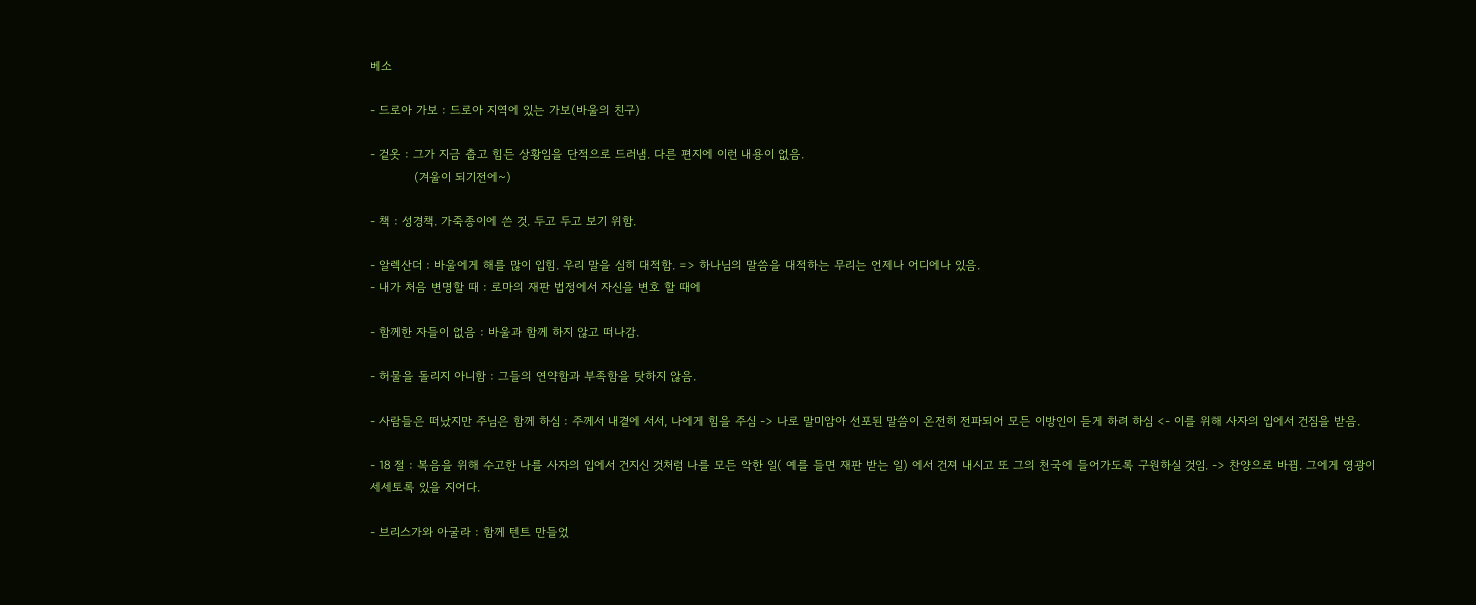베소

- 드로아 가보 : 드로아 지역에 있는 가보(바울의 친구)

- 겉옷 : 그가 지금 춥고 힘든 상황임을 단적으로 드러냄. 다른 편지에 이런 내용이 없음.
           (겨울이 되기전에~)

- 책 : 성경책. 가죽종이에 쓴 것. 두고 두고 보기 위함.

- 알렉산더 : 바울에게 해를 많이 입힘. 우리 말을 심히 대적함. => 하나님의 말씀을 대적하는 무리는 언제나 어디에나 있음.
- 내가 처음 변명할 때 : 로마의 재판 법정에서 자신을 변호 할 때에

- 함께한 자들이 없음 : 바울과 함께 하지 않고 떠나감.

- 허물을 돌리지 아니함 : 그들의 연약함과 부족함을 탓하지 않음.

- 사람들은 떠났지만 주님은 함께 하심 : 주께서 내곁에 서서, 나에게 힘을 주심 -> 나로 말미암아 선포된 말씀이 온전히 전파되어 모든 이방인이 듣게 하려 하심 <- 이를 위해 사자의 입에서 건짐을 받음.

- 18 절 : 복음을 위해 수고한 나를 사자의 입에서 건지신 것처럼 나를 모든 악한 일( 예를 들면 재판 받는 일) 에서 건져 내시고 또 그의 천국에 들어가도록 구원하실 것임. -> 찬양으로 바뀜. 그에게 영광이 세세토록 있을 지어다.

- 브리스가와 아굴라 : 함께 텐트 만들었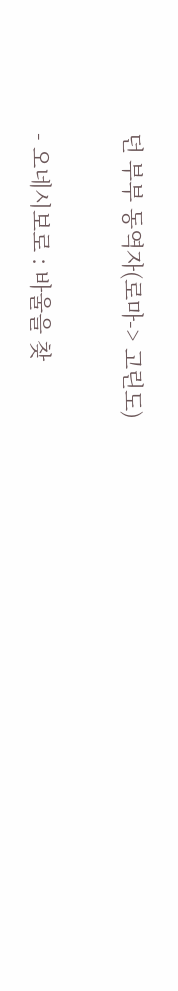던 부부 동역자(로마-> 고린도)

- 오네시보로 : 바울을 찾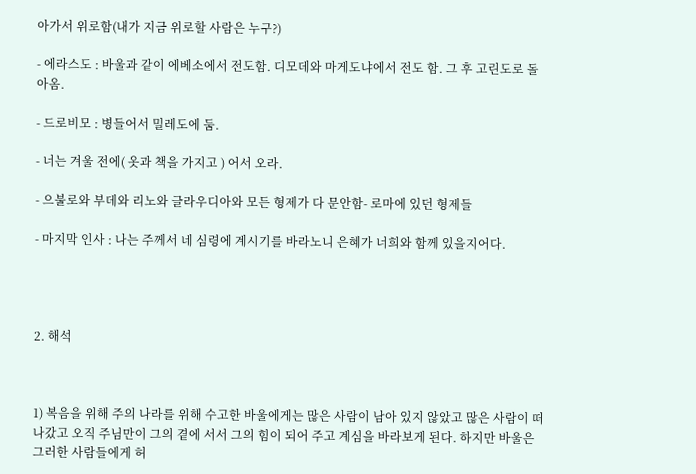아가서 위로함(내가 지금 위로할 사람은 누구?)

- 에라스도 : 바울과 같이 에베소에서 전도함. 디모데와 마게도냐에서 전도 함. 그 후 고린도로 돌아옴.

- 드로비모 : 병들어서 밀레도에 둠.

- 너는 겨울 전에( 옷과 책을 가지고 ) 어서 오라.

- 으불로와 부데와 리노와 글라우디아와 모든 형제가 다 문안함- 로마에 있던 형제들

- 마지막 인사 : 나는 주께서 네 심령에 계시기를 바라노니 은혜가 너희와 함께 있을지어다.




2. 해석



1) 복음을 위해 주의 나라를 위해 수고한 바울에게는 많은 사람이 남아 있지 않았고 많은 사람이 떠나갔고 오직 주님만이 그의 곁에 서서 그의 힘이 되어 주고 계심을 바라보게 된다. 하지만 바울은 그러한 사람들에게 허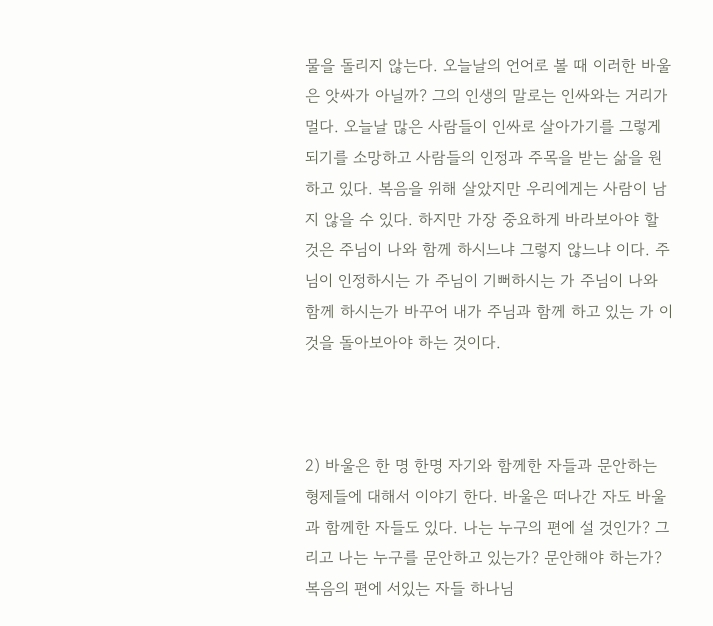물을 돌리지 않는다. 오늘날의 언어로 볼 때 이러한 바울은 앗싸가 아닐까? 그의 인생의 말로는 인싸와는 거리가 멀다. 오늘날 많은 사람들이 인싸로 살아가기를 그렇게 되기를 소망하고 사람들의 인정과 주목을 받는 삶을 원하고 있다. 복음을 위해 살았지만 우리에게는 사람이 남지 않을 수 있다. 하지만 가장 중요하게 바라보아야 할 것은 주님이 나와 함께 하시느냐 그렇지 않느냐 이다. 주님이 인정하시는 가 주님이 기뻐하시는 가 주님이 나와 함께 하시는가 바꾸어 내가 주님과 함께 하고 있는 가 이것을 돌아보아야 하는 것이다.



2) 바울은 한 명 한명 자기와 함께한 자들과 문안하는 형제들에 대해서 이야기 한다. 바울은 떠나간 자도 바울과 함께한 자들도 있다. 나는 누구의 편에 설 것인가? 그리고 나는 누구를 문안하고 있는가? 문안해야 하는가? 복음의 편에 서있는 자들 하나님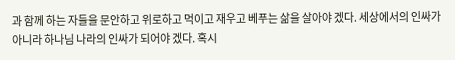과 함께 하는 자들을 문안하고 위로하고 먹이고 재우고 베푸는 삶을 살아야 겠다. 세상에서의 인싸가 아니라 하나님 나라의 인싸가 되어야 겠다. 혹시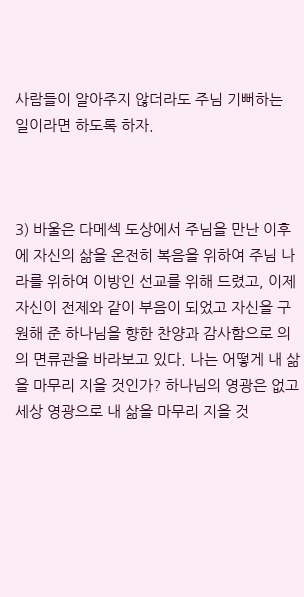사람들이 알아주지 않더라도 주님 기뻐하는 일이라면 하도록 하자.



3) 바울은 다메섹 도상에서 주님을 만난 이후에 자신의 삶을 온전히 복음을 위하여 주님 나라를 위하여 이방인 선교를 위해 드렸고, 이제 자신이 전제와 같이 부음이 되었고 자신을 구원해 준 하나님을 향한 찬양과 감사함으로 의의 면류관을 바라보고 있다. 나는 어떻게 내 삶을 마무리 지을 것인가? 하나님의 영광은 없고 세상 영광으로 내 삶을 마무리 지을 것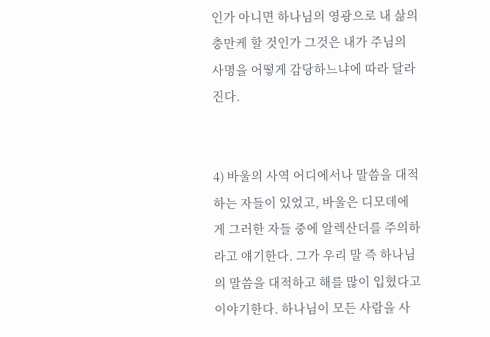인가 아니면 하나님의 영광으로 내 삶의 충만케 할 것인가 그것은 내가 주님의 사명을 어떻게 감당하느냐에 따라 달라진다.


4) 바울의 사역 어디에서나 말씀을 대적하는 자들이 있었고, 바울은 디모데에게 그러한 자들 중에 알렉산더를 주의하라고 얘기한다. 그가 우리 말 즉 하나님의 말씀을 대적하고 해를 많이 입혔다고 이야기한다. 하나님이 모든 사람을 사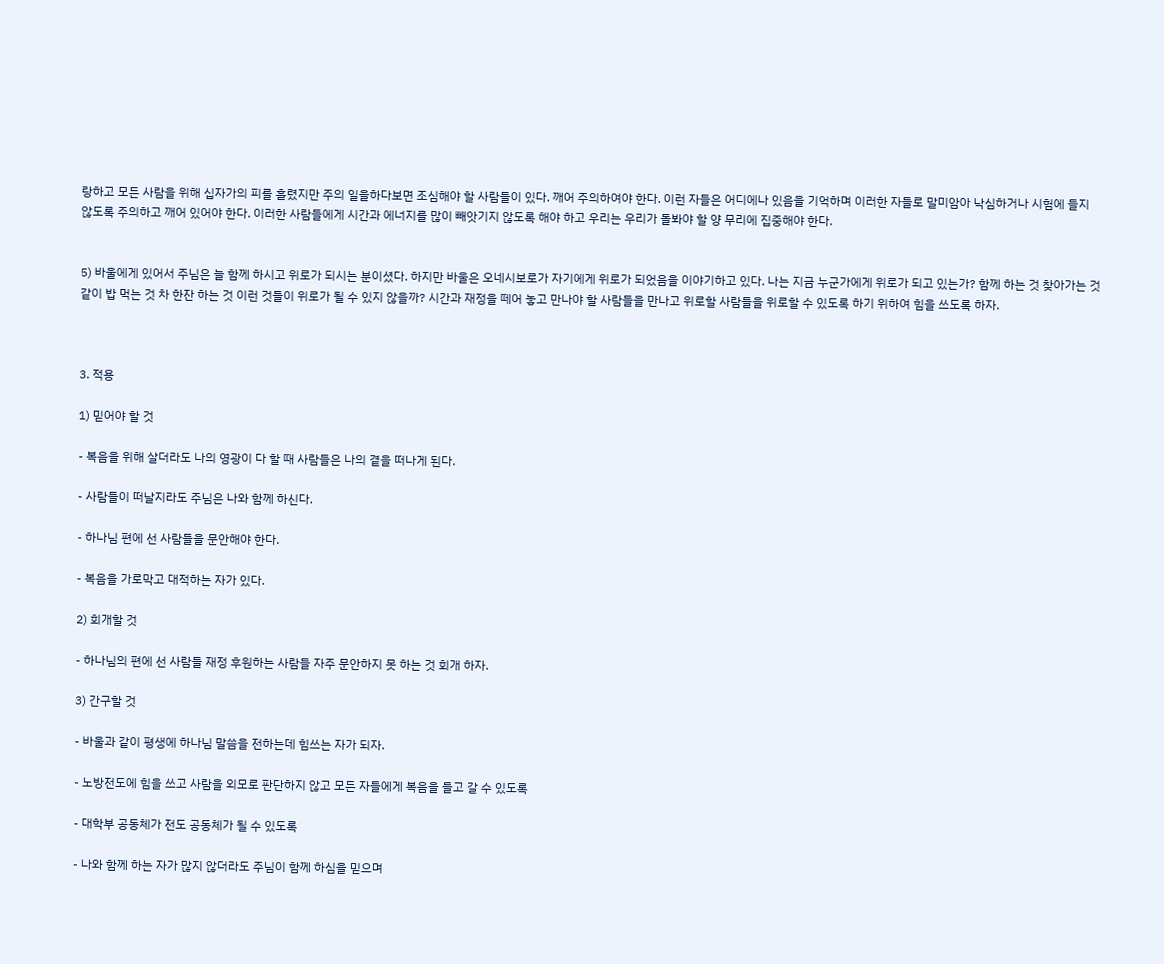랑하고 모든 사람을 위해 십자가의 피를 흘렸지만 주의 일을하다보면 조심해야 할 사람들이 있다. 깨어 주의하여야 한다. 이런 자들은 어디에나 있음을 기억하며 이러한 자들로 말미암아 낙심하거나 시험에 들지 않도록 주의하고 깨어 있어야 한다. 이러한 사람들에게 시간과 에너지를 많이 빼앗기지 않도록 해야 하고 우리는 우리가 돌봐야 할 양 무리에 집중해야 한다.


5) 바울에게 있어서 주님은 늘 함께 하시고 위로가 되시는 분이셨다. 하지만 바울은 오네시보로가 자기에게 위로가 되었음을 이야기하고 있다. 나는 지금 누군가에게 위로가 되고 있는가? 함께 하는 것 찾아가는 것 같이 밥 먹는 것 차 한잔 하는 것 이런 것들이 위로가 될 수 있지 않을까? 시간과 재정을 떼어 놓고 만나야 할 사람들을 만나고 위로할 사람들을 위로할 수 있도록 하기 위하여 힘을 쓰도록 하자.



3. 적용

1) 믿어야 할 것

- 복음을 위해 살더라도 나의 영광이 다 할 때 사람들은 나의 곁을 떠나게 된다.

- 사람들이 떠날지라도 주님은 나와 함께 하신다.

- 하나님 편에 선 사람들을 문안해야 한다.

- 복음을 가로막고 대적하는 자가 있다.

2) 회개할 것

- 하나님의 편에 선 사람들 재정 후원하는 사람들 자주 문안하지 못 하는 것 회개 하자.

3) 간구할 것

- 바울과 같이 평생에 하나님 말씀을 전하는데 힘쓰는 자가 되자.

- 노방전도에 힘을 쓰고 사람을 외모로 판단하지 않고 모든 자들에게 복음을 들고 갈 수 있도록

- 대학부 공동체가 전도 공동체가 될 수 있도록

- 나와 함께 하는 자가 많지 않더라도 주님이 함께 하심을 믿으며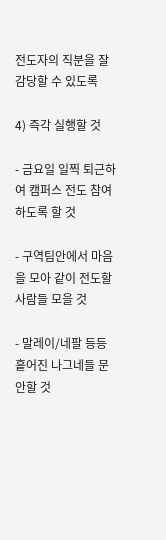전도자의 직분을 잘 감당할 수 있도록

4) 즉각 실행할 것

- 금요일 일찍 퇴근하여 캠퍼스 전도 참여 하도록 할 것

- 구역팀안에서 마음을 모아 같이 전도할 사람들 모을 것

- 말레이/네팔 등등 흩어진 나그네들 문안할 것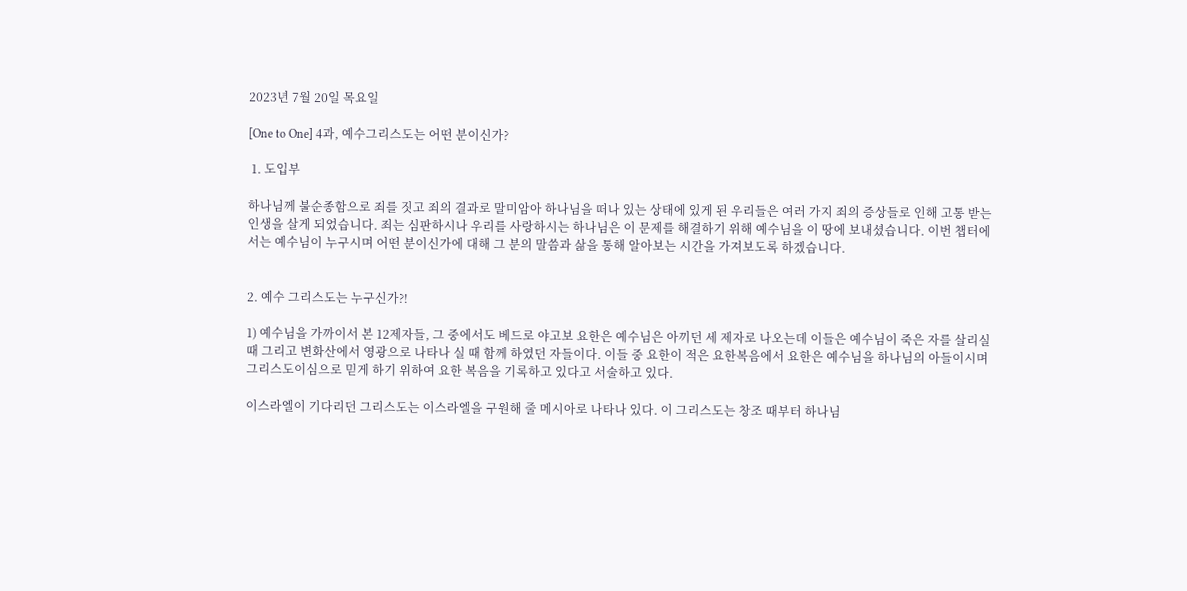2023년 7월 20일 목요일

[One to One] 4과, 예수그리스도는 어떤 분이신가?

 1. 도입부

하나님께 불순종함으로 죄를 짓고 죄의 결과로 말미암아 하나님을 떠나 있는 상태에 있게 된 우리들은 여러 가지 죄의 증상들로 인해 고통 받는 인생을 살게 되었습니다. 죄는 심판하시나 우리를 사랑하시는 하나님은 이 문제를 해결하기 위해 예수님을 이 땅에 보내셨습니다. 이번 챕터에서는 예수님이 누구시며 어떤 분이신가에 대해 그 분의 말씀과 삶을 통해 알아보는 시간을 가져보도록 하겠습니다.


2. 예수 그리스도는 누구신가?!

1) 예수님을 가까이서 본 12제자들, 그 중에서도 베드로 야고보 요한은 예수님은 아끼던 세 제자로 나오는데 이들은 예수님이 죽은 자를 살리실 때 그리고 변화산에서 영광으로 나타나 실 때 함께 하였던 자들이다. 이들 중 요한이 적은 요한복음에서 요한은 예수님을 하나님의 아들이시며 그리스도이심으로 믿게 하기 위하여 요한 복음을 기록하고 있다고 서술하고 있다.

이스라엘이 기다리던 그리스도는 이스라엘을 구원해 줄 메시아로 나타나 있다. 이 그리스도는 창조 때부터 하나님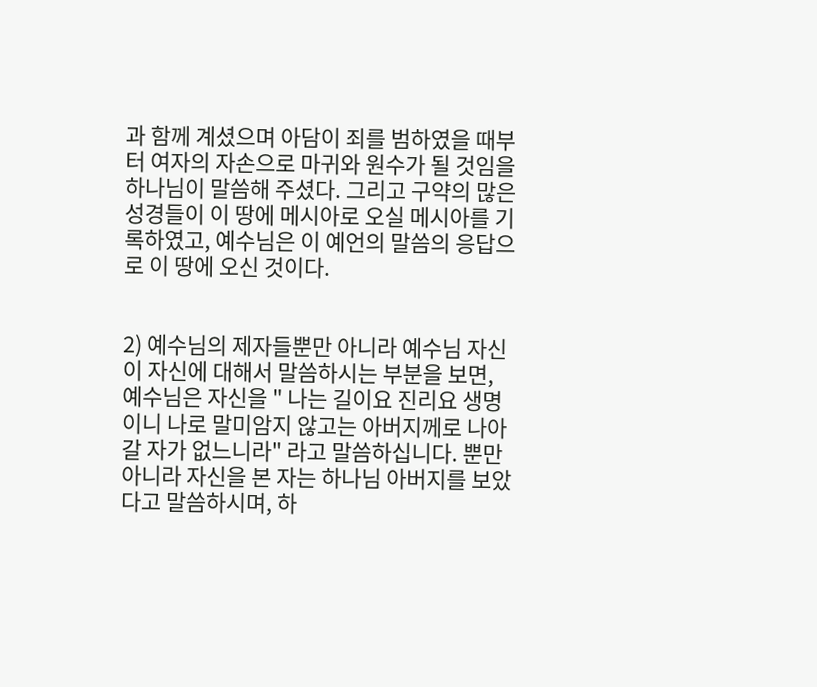과 함께 계셨으며 아담이 죄를 범하였을 때부터 여자의 자손으로 마귀와 원수가 될 것임을 하나님이 말씀해 주셨다. 그리고 구약의 많은 성경들이 이 땅에 메시아로 오실 메시아를 기록하였고, 예수님은 이 예언의 말씀의 응답으로 이 땅에 오신 것이다.


2) 예수님의 제자들뿐만 아니라 예수님 자신이 자신에 대해서 말씀하시는 부분을 보면, 예수님은 자신을 " 나는 길이요 진리요 생명이니 나로 말미암지 않고는 아버지께로 나아갈 자가 없느니라" 라고 말씀하십니다. 뿐만 아니라 자신을 본 자는 하나님 아버지를 보았다고 말씀하시며, 하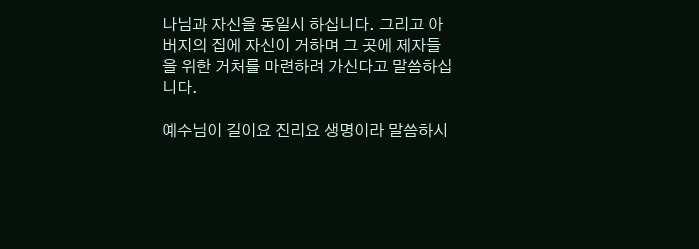나님과 자신을 동일시 하십니다. 그리고 아버지의 집에 자신이 거하며 그 곳에 제자들을 위한 거처를 마련하려 가신다고 말씀하십니다.

예수님이 길이요 진리요 생명이라 말씀하시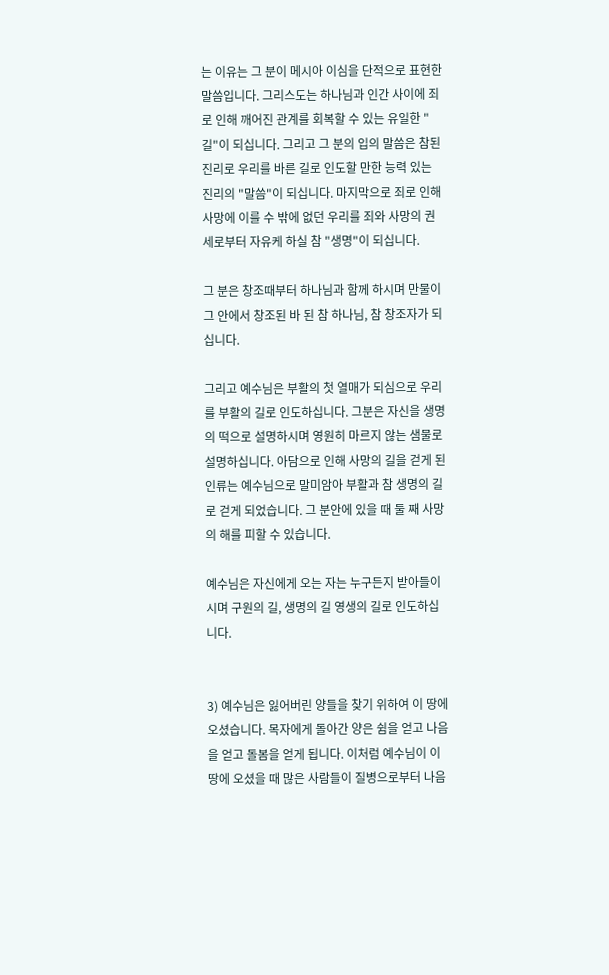는 이유는 그 분이 메시아 이심을 단적으로 표현한 말씀입니다. 그리스도는 하나님과 인간 사이에 죄로 인해 깨어진 관계를 회복할 수 있는 유일한 "길"이 되십니다. 그리고 그 분의 입의 말씀은 참된 진리로 우리를 바른 길로 인도할 만한 능력 있는 진리의 "말씀"이 되십니다. 마지막으로 죄로 인해 사망에 이를 수 밖에 없던 우리를 죄와 사망의 권세로부터 자유케 하실 참 "생명"이 되십니다.

그 분은 창조때부터 하나님과 함께 하시며 만물이 그 안에서 창조된 바 된 참 하나님, 참 창조자가 되십니다.

그리고 예수님은 부활의 첫 열매가 되심으로 우리를 부활의 길로 인도하십니다. 그분은 자신을 생명의 떡으로 설명하시며 영원히 마르지 않는 샘물로 설명하십니다. 아담으로 인해 사망의 길을 걷게 된 인류는 예수님으로 말미암아 부활과 참 생명의 길로 걷게 되었습니다. 그 분안에 있을 때 둘 째 사망의 해를 피할 수 있습니다.

예수님은 자신에게 오는 자는 누구든지 받아들이시며 구원의 길, 생명의 길 영생의 길로 인도하십니다.


3) 예수님은 잃어버린 양들을 찾기 위하여 이 땅에 오셨습니다. 목자에게 돌아간 양은 쉼을 얻고 나음을 얻고 돌봄을 얻게 됩니다. 이처럼 예수님이 이 땅에 오셨을 때 많은 사람들이 질병으로부터 나음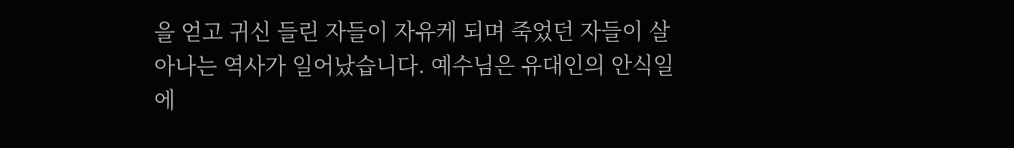을 얻고 귀신 들린 자들이 자유케 되며 죽었던 자들이 살아나는 역사가 일어났습니다. 예수님은 유대인의 안식일에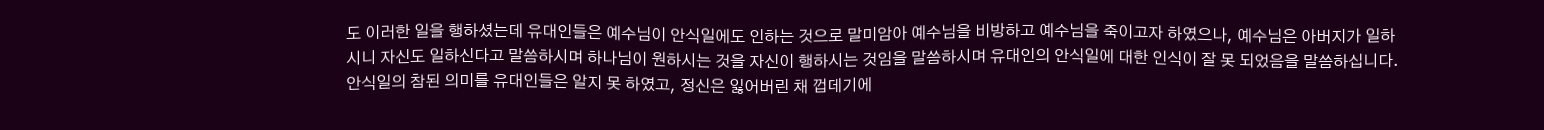도 이러한 일을 행하셨는데 유대인들은 예수님이 안식일에도 인하는 것으로 말미암아 예수님을 비방하고 예수님을 죽이고자 하였으나, 예수님은 아버지가 일하시니 자신도 일하신다고 말씀하시며 하나님이 원하시는 것을 자신이 행하시는 것임을 말씀하시며 유대인의 안식일에 대한 인식이 잘 못 되었음을 말씀하십니다. 안식일의 참된 의미를 유대인들은 알지 못 하였고, 정신은 잃어버린 채 껍데기에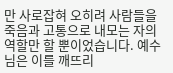만 사로잡혀 오히려 사람들을 죽음과 고통으로 내모는 자의 역할만 할 뿐이었습니다. 예수님은 이를 깨뜨리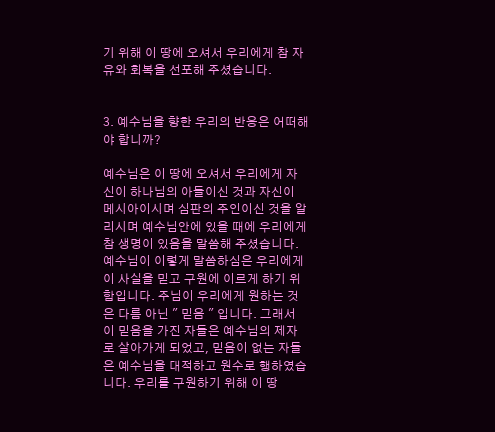기 위해 이 땅에 오셔서 우리에게 참 자유와 회복을 선포해 주셨습니다.


3. 예수님을 향한 우리의 반응은 어떠해야 합니까?

예수님은 이 땅에 오셔서 우리에게 자신이 하나님의 아들이신 것과 자신이 메시아이시며 심판의 주인이신 것을 알리시며 예수님안에 있을 때에 우리에게 참 생명이 있음을 말씀해 주셨습니다. 예수님이 이렇게 말씀하심은 우리에게 이 사실을 믿고 구원에 이르게 하기 위함입니다. 주님이 우리에게 원하는 것은 다름 아닌 " 믿음 " 입니다. 그래서 이 믿음을 가진 자들은 예수님의 제자로 살아가게 되었고, 믿음이 없는 자들은 예수님을 대적하고 원수로 행하였습니다. 우리를 구원하기 위해 이 땅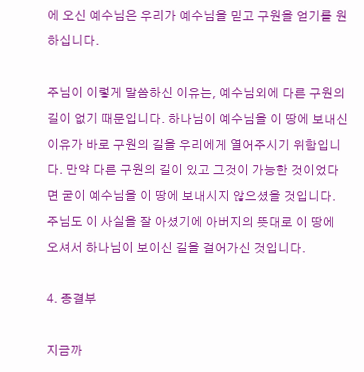에 오신 예수님은 우리가 예수님을 믿고 구원을 얻기를 원하십니다.

주님이 이렇게 말씀하신 이유는, 예수님외에 다른 구원의 길이 없기 때문입니다. 하나님이 예수님을 이 땅에 보내신 이유가 바로 구원의 길을 우리에게 열어주시기 위함입니다. 만약 다른 구원의 길이 있고 그것이 가능한 것이었다면 굳이 예수님을 이 땅에 보내시지 않으셨을 것입니다. 주님도 이 사실을 잘 아셨기에 아버지의 뜻대로 이 땅에 오셔서 하나님이 보이신 길을 걸어가신 것입니다.

4. 종결부

지금까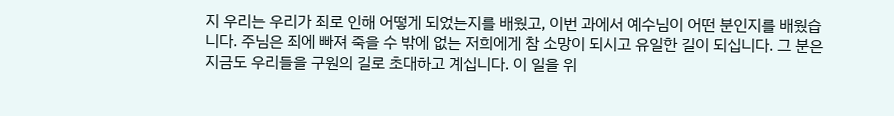지 우리는 우리가 죄로 인해 어떻게 되었는지를 배웠고, 이번 과에서 예수님이 어떤 분인지를 배웠습니다. 주님은 죄에 빠져 죽을 수 밖에 없는 저희에게 참 소망이 되시고 유일한 길이 되십니다. 그 분은 지금도 우리들을 구원의 길로 초대하고 계십니다. 이 일을 위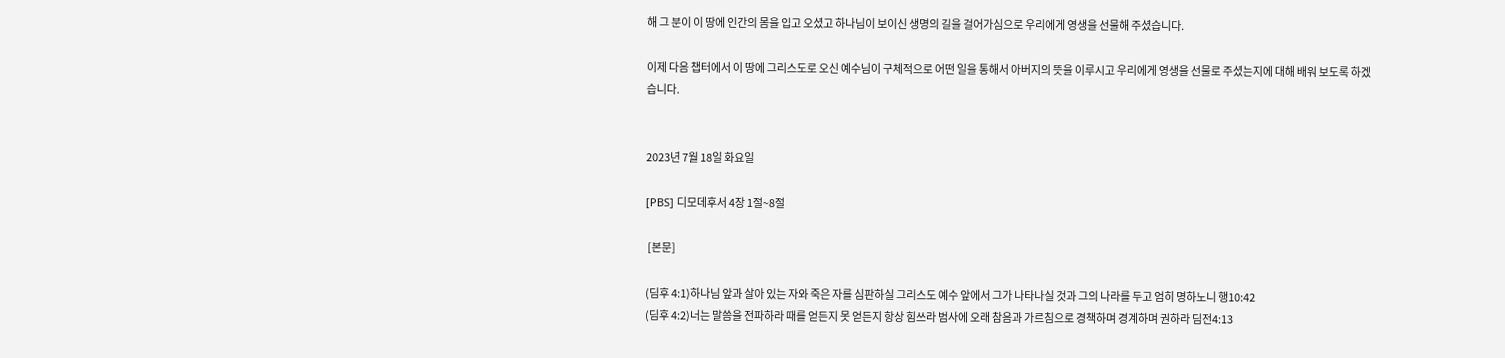해 그 분이 이 땅에 인간의 몸을 입고 오셨고 하나님이 보이신 생명의 길을 걸어가심으로 우리에게 영생을 선물해 주셨습니다.

이제 다음 챕터에서 이 땅에 그리스도로 오신 예수님이 구체적으로 어떤 일을 통해서 아버지의 뜻을 이루시고 우리에게 영생을 선물로 주셨는지에 대해 배워 보도록 하겠습니다.


2023년 7월 18일 화요일

[PBS] 디모데후서 4장 1절~8절

 [본문]

(딤후 4:1)하나님 앞과 살아 있는 자와 죽은 자를 심판하실 그리스도 예수 앞에서 그가 나타나실 것과 그의 나라를 두고 엄히 명하노니 행10:42
(딤후 4:2)너는 말씀을 전파하라 때를 얻든지 못 얻든지 항상 힘쓰라 범사에 오래 참음과 가르침으로 경책하며 경계하며 권하라 딤전4:13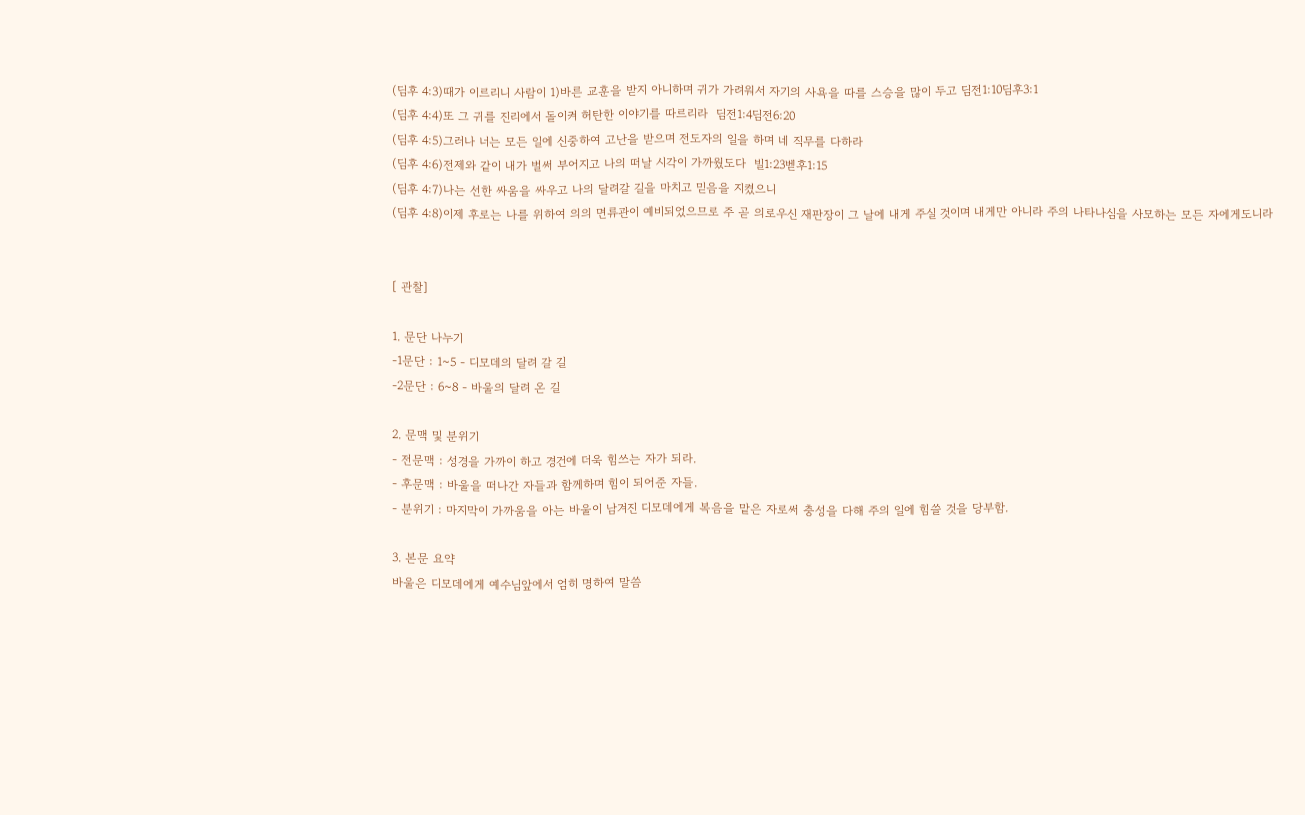(딤후 4:3)때가 이르리니 사람이 1)바른 교훈을 받지 아니하며 귀가 가려워서 자기의 사욕을 따를 스승을 많이 두고 딤전1:10딤후3:1
(딤후 4:4)또 그 귀를 진리에서 돌이켜 허탄한 이야기를 따르리라  딤전1:4딤전6:20
(딤후 4:5)그러나 너는 모든 일에 신중하여 고난을 받으며 전도자의 일을 하며 네 직무를 다하라
(딤후 4:6)전제와 같이 내가 벌써 부어지고 나의 떠날 시각이 가까웠도다  빌1:23벧후1:15
(딤후 4:7)나는 선한 싸움을 싸우고 나의 달려갈 길을 마치고 믿음을 지켰으니
(딤후 4:8)이제 후로는 나를 위하여 의의 면류관이 예비되었으므로 주 곧 의로우신 재판장이 그 날에 내게 주실 것이며 내게만 아니라 주의 나타나심을 사모하는 모든 자에게도니라


[ 관찰]

1. 문단 나누기
-1문단 : 1~5 - 디모데의 달려 갈 길
-2문단 : 6~8 - 바울의 달려 온 길

2. 문맥 및 분위기
- 전문맥 : 성경을 가까이 하고 경건에 더욱 힘쓰는 자가 되라.
- 후문맥 : 바울을 떠나간 자들과 함께하며 힘이 되어준 자들.
- 분위기 : 마지막이 가까움을 아는 바울이 남겨진 디모데에게 복음을 맡은 자로써 충성을 다해 주의 일에 힘쓸 것을 당부함.

3. 본문 요약
바울은 디모데에게 예수님앞에서 엄히 명하여 말씀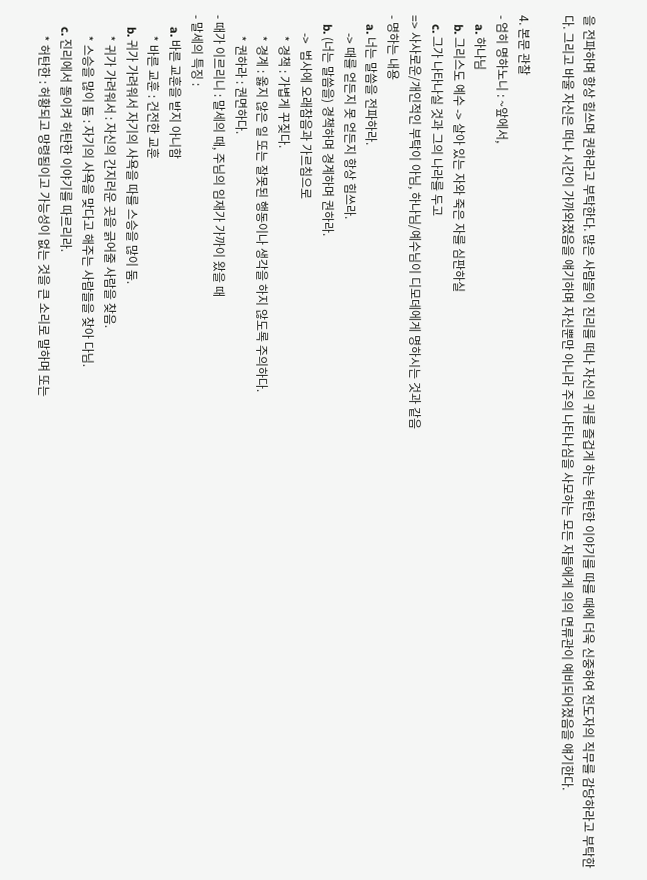을 전파하며 항상 힘쓰며 권하라고 부탁한다. 많은 사람들이 진리를 떠나 자신의 귀를 즐겁게 하는 허탄한 이야기를 따를 때에 더욱 신중하여 전도자의 직무를 감당하라고 부탁한다. 그리고 바울 자신은 떠나 시간이 가까와졌음을 얘기하며 자신뿐만 아니라 주의 나타나심을 사모하는 모든 자들에게 의의 면류관이 예비되어졌음을 얘기한다.

4. 본문 관찰
- 엄히 명하노니 : ~앞에서,
   a. 하나님
   b. 그리스도 예수 -> 살아 있는 자와 죽은 자를 심판하실
   c. 그가 나타나실 것과 그의 나라를 두고
=> 사사로운/개인적인 부탁이 아님, 하나님/예수님이 디모데에게 명하시는 것과 같음
- 명하는 내용
   a. 너는 말씀을 전파하라.
      -> 때를 얻든지 못 얻든지 항상 힘쓰라.
   b. (너는 말씀을) 경책하며 경계하며 권하라.
      ->  범사에 오래참음과 가르침으로
       * 경책 : 가볍게 꾸짖다.
       * 경계 : 옳지 않은 일 또는 잘못된 행동이나 생각을 하지 않도록 주의하다.
       * 권하라 : 권면하다.
- 때가 이르리니 : 말세의 때, 주님의 임재가 가까이 왔을 때
- 말세의 특징 :
    a. 바른 교훈을 받지 아니함
       * 바른 교훈 : 건전한 교훈
    b. 귀가 가려워서 자기의 사욕을 따를 스승을 많이 둠.
       * 귀가 가려워서 : 자신의 간지러운 곳을 긁어줄 사람을 찾음.
       * 스승을 많이 둠 : 자기의 사욕을 맞다고 해주는 사람들을 찾아 다님.
    c. 진리에서 돌이켜 허탄한 이야기를 따르리라.
       * 허탄한 : 허황되고 망령됨이고 가능성이 없는 것을 큰 소리로 말하며 또는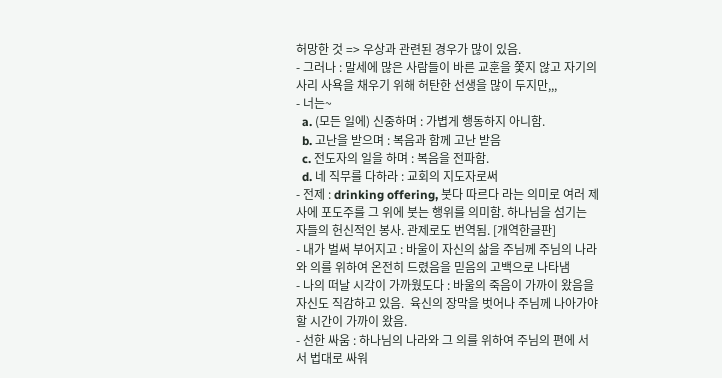허망한 것 => 우상과 관련된 경우가 많이 있음.
- 그러나 : 말세에 많은 사람들이 바른 교훈을 쫓지 않고 자기의 사리 사욕을 채우기 위해 허탄한 선생을 많이 두지만,,,
- 너는~
  a. (모든 일에) 신중하며 : 가볍게 행동하지 아니함.
  b. 고난을 받으며 : 복음과 함께 고난 받음
  c. 전도자의 일을 하며 : 복음을 전파함.
  d. 네 직무를 다하라 : 교회의 지도자로써
- 전제 : drinking offering, 붓다 따르다 라는 의미로 여러 제사에 포도주를 그 위에 붓는 행위를 의미함. 하나님을 섬기는 자들의 헌신적인 봉사. 관제로도 번역됨. [개역한글판]
- 내가 벌써 부어지고 : 바울이 자신의 삶을 주님께 주님의 나라와 의를 위하여 온전히 드렸음을 믿음의 고백으로 나타냄
- 나의 떠날 시각이 가까웠도다 : 바울의 죽음이 가까이 왔음을 자신도 직감하고 있음.  육신의 장막을 벗어나 주님께 나아가야 할 시간이 가까이 왔음.
- 선한 싸움 : 하나님의 나라와 그 의를 위하여 주님의 편에 서서 법대로 싸워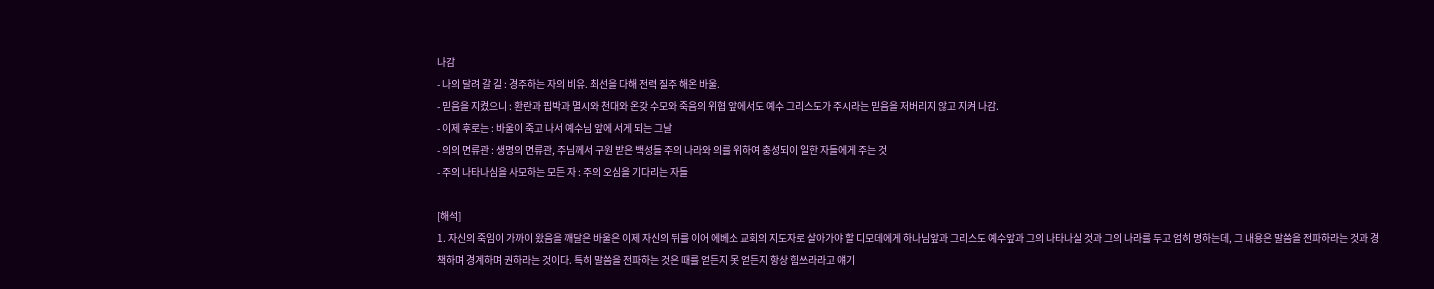나감
- 나의 달려 갈 길 : 경주하는 자의 비유. 최선을 다해 전력 질주 해온 바울.
- 믿음을 지켰으니 : 환란과 핍박과 멸시와 천대와 온갖 수모와 죽음의 위협 앞에서도 예수 그리스도가 주시라는 믿음을 저버리지 않고 지켜 나감.
- 이제 후로는 : 바울이 죽고 나서 예수님 앞에 서게 되는 그날
- 의의 면류관 : 생명의 면류관, 주님께서 구원 받은 백성들 주의 나라와 의를 위하여 충성되이 일한 자들에게 주는 것
- 주의 나타나심을 사모하는 모든 자 : 주의 오심을 기다리는 자들

[해석]
1. 자신의 죽임이 가까이 왔음을 깨달은 바울은 이제 자신의 뒤를 이어 에베소 교회의 지도자로 살아가야 할 디모데에게 하나님앞과 그리스도 예수앞과 그의 나타나실 것과 그의 나라를 두고 엄히 명하는데, 그 내용은 말씀을 전파하라는 것과 경책하며 경계하며 권하라는 것이다. 특히 말씀을 전파하는 것은 때를 얻든지 못 얻든지 항상 힘쓰라라고 얘기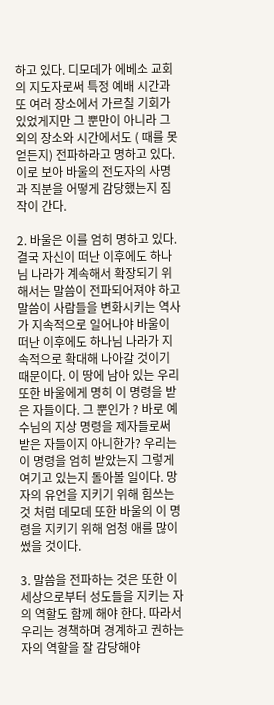하고 있다. 디모데가 에베소 교회의 지도자로써 특정 예배 시간과 또 여러 장소에서 가르칠 기회가 있었게지만 그 뿐만이 아니라 그외의 장소와 시간에서도 ( 때를 못 얻든지) 전파하라고 명하고 있다. 이로 보아 바울의 전도자의 사명과 직분을 어떻게 감당했는지 짐작이 간다.

2. 바울은 이를 엄히 명하고 있다. 결국 자신이 떠난 이후에도 하나님 나라가 계속해서 확장되기 위해서는 말씀이 전파되어져야 하고 말씀이 사람들을 변화시키는 역사가 지속적으로 일어나야 바울이 떠난 이후에도 하나님 나라가 지속적으로 확대해 나아갈 것이기 때문이다. 이 땅에 남아 있는 우리 또한 바울에게 명히 이 명령을 받은 자들이다. 그 뿐인가 ? 바로 예수님의 지상 명령을 제자들로써 받은 자들이지 아니한가? 우리는 이 명령을 엄히 받았는지 그렇게 여기고 있는지 돌아볼 일이다. 망자의 유언을 지키기 위해 힘쓰는 것 처럼 데모데 또한 바울의 이 명령을 지키기 위해 엄청 애를 많이 썼을 것이다.

3. 말씀을 전파하는 것은 또한 이 세상으로부터 성도들을 지키는 자의 역할도 함께 해야 한다. 따라서 우리는 경책하며 경계하고 권하는 자의 역할을 잘 감당해야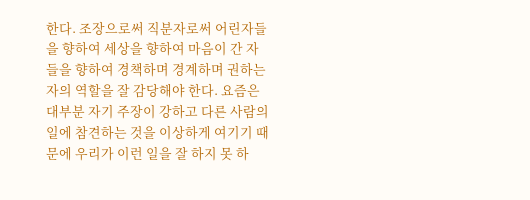한다. 조장으로써 직분자로써 어린자들을 향하여 세상을 향하여 마음이 간 자들을 향하여 경책하며 경계하며 권하는 자의 역할을 잘 감당해야 한다. 요즘은 대부분 자기 주장이 강하고 다른 사람의 일에 참견하는 것을 이상하게 여기기 때문에 우리가 이런 일을 잘 하지 못 하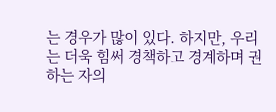는 경우가 많이 있다. 하지만, 우리는 더욱 힘써 경책하고 경계하며 권하는 자의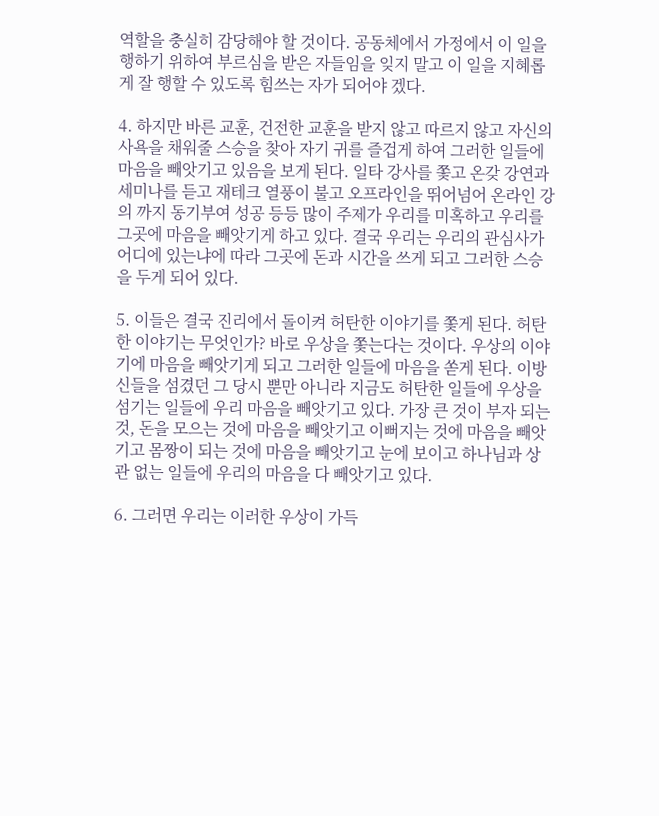역할을 충실히 감당해야 할 것이다. 공동체에서 가정에서 이 일을 행하기 위하여 부르심을 받은 자들임을 잊지 말고 이 일을 지혜롭게 잘 행할 수 있도록 힘쓰는 자가 되어야 겠다.

4. 하지만 바른 교훈, 건전한 교훈을 받지 않고 따르지 않고 자신의 사욕을 채워줄 스승을 찾아 자기 귀를 즐겁게 하여 그러한 일들에 마음을 빼앗기고 있음을 보게 된다. 일타 강사를 쫓고 온갖 강연과 세미나를 듣고 재테크 열풍이 불고 오프라인을 뛰어넘어 온라인 강의 까지 동기부여 성공 등등 많이 주제가 우리를 미혹하고 우리를 그곳에 마음을 빼앗기게 하고 있다. 결국 우리는 우리의 관심사가 어디에 있는냐에 따라 그곳에 돈과 시간을 쓰게 되고 그러한 스승을 두게 되어 있다.

5. 이들은 결국 진리에서 돌이켜 허탄한 이야기를 쫓게 된다. 허탄한 이야기는 무엇인가? 바로 우상을 쫓는다는 것이다. 우상의 이야기에 마음을 빼앗기게 되고 그러한 일들에 마음을 쏟게 된다. 이방신들을 섬겼던 그 당시 뿐만 아니라 지금도 허탄한 일들에 우상을 섬기는 일들에 우리 마음을 빼앗기고 있다. 가장 큰 것이 부자 되는 것, 돈을 모으는 것에 마음을 빼앗기고 이뻐지는 것에 마음을 빼앗기고 몸짱이 되는 것에 마음을 빼앗기고 눈에 보이고 하나님과 상관 없는 일들에 우리의 마음을 다 빼앗기고 있다.

6. 그러면 우리는 이러한 우상이 가득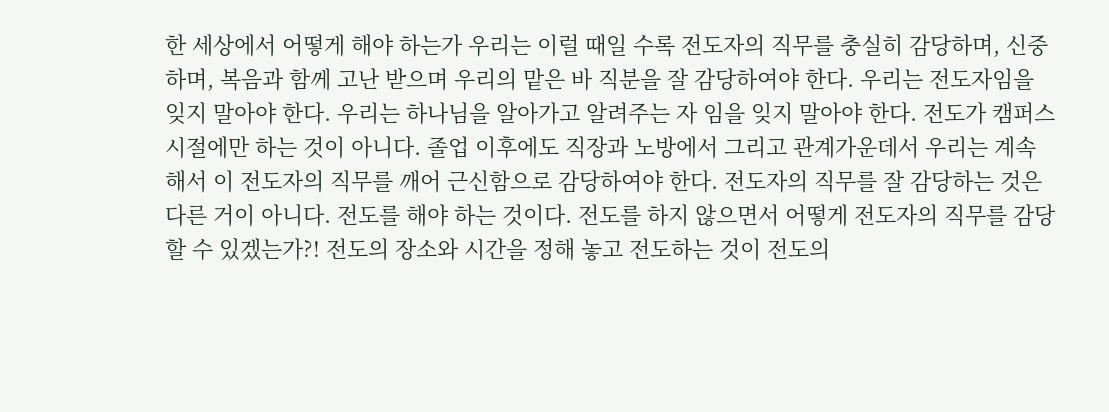한 세상에서 어떻게 해야 하는가 우리는 이럴 때일 수록 전도자의 직무를 충실히 감당하며, 신중하며, 복음과 함께 고난 받으며 우리의 맡은 바 직분을 잘 감당하여야 한다. 우리는 전도자임을 잊지 말아야 한다. 우리는 하나님을 알아가고 알려주는 자 임을 잊지 말아야 한다. 전도가 캠퍼스 시절에만 하는 것이 아니다. 졸업 이후에도 직장과 노방에서 그리고 관계가운데서 우리는 계속해서 이 전도자의 직무를 깨어 근신함으로 감당하여야 한다. 전도자의 직무를 잘 감당하는 것은 다른 거이 아니다. 전도를 해야 하는 것이다. 전도를 하지 않으면서 어떻게 전도자의 직무를 감당할 수 있겠는가?! 전도의 장소와 시간을 정해 놓고 전도하는 것이 전도의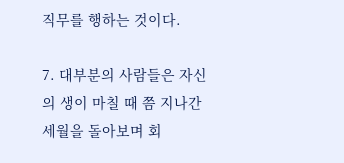직무를 행하는 것이다.

7. 대부분의 사람들은 자신의 생이 마칠 때 쯤 지나간 세월을 돌아보며 회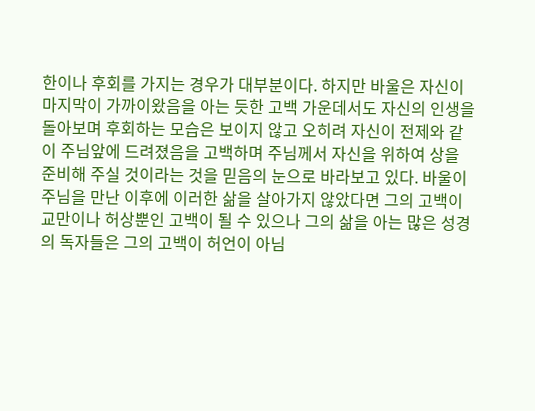한이나 후회를 가지는 경우가 대부분이다. 하지만 바울은 자신이 마지막이 가까이왔음을 아는 듯한 고백 가운데서도 자신의 인생을 돌아보며 후회하는 모습은 보이지 않고 오히려 자신이 전제와 같이 주님앞에 드려졌음을 고백하며 주님께서 자신을 위하여 상을 준비해 주실 것이라는 것을 믿음의 눈으로 바라보고 있다. 바울이 주님을 만난 이후에 이러한 삶을 살아가지 않았다면 그의 고백이 교만이나 허상뿐인 고백이 될 수 있으나 그의 삶을 아는 많은 성경의 독자들은 그의 고백이 허언이 아님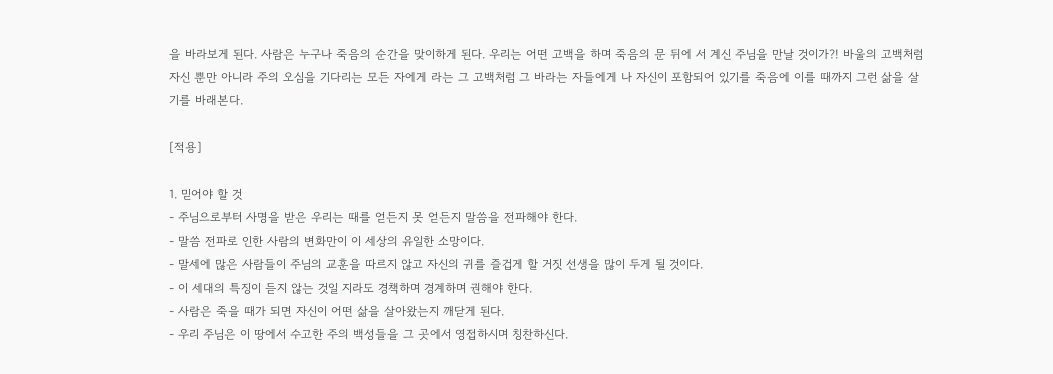을 바라보게 된다. 사람은 누구나 죽음의 순간을 맞이하게 된다. 우리는 어떤 고백을 하며 죽음의 문 뒤에 서 계신 주님을 만날 것이가?! 바울의 고백처럼 자신 뿐만 아니라 주의 오심을 기다리는 모든 자에게 라는 그 고백처럼 그 바라는 자들에게 나 자신이 포함되어 있기를 죽음에 이를 때까지 그런 삶을 살기를 바래본다.

[적용]

1. 믿어야 할 것
- 주님으로부터 사명을 받은 우리는 때를 얻든지 못 얻든지 말씀을 전파해야 한다.
- 말씀 전파로 인한 사람의 변화만이 이 세상의 유일한 소망이다.
- 말세에 많은 사람들이 주님의 교훈을 따르지 않고 자신의 귀를 즐겁게 할 거짓 선생을 많이 두게 될 것이다.
- 이 세대의 특징이 듣지 않는 것일 지라도 경책하며 경계하며 권해야 한다.
- 사람은 죽을 때가 되면 자신이 어떤 삶을 살아왔는지 깨닫게 된다.
- 우리 주님은 이 땅에서 수고한 주의 백성들을 그 곳에서 영접하시며 칭찬하신다.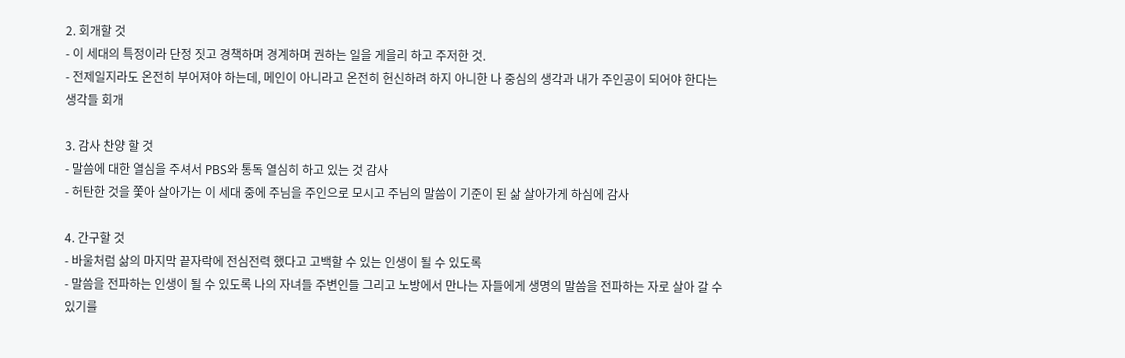2. 회개할 것
- 이 세대의 특정이라 단정 짓고 경책하며 경계하며 권하는 일을 게을리 하고 주저한 것.
- 전제일지라도 온전히 부어져야 하는데, 메인이 아니라고 온전히 헌신하려 하지 아니한 나 중심의 생각과 내가 주인공이 되어야 한다는 생각들 회개

3. 감사 찬양 할 것
- 말씀에 대한 열심을 주셔서 PBS와 통독 열심히 하고 있는 것 감사
- 허탄한 것을 쫓아 살아가는 이 세대 중에 주님을 주인으로 모시고 주님의 말씀이 기준이 된 삶 살아가게 하심에 감사

4. 간구할 것
- 바울처럼 삶의 마지막 끝자락에 전심전력 했다고 고백할 수 있는 인생이 될 수 있도록
- 말씀을 전파하는 인생이 될 수 있도록 나의 자녀들 주변인들 그리고 노방에서 만나는 자들에게 생명의 말씀을 전파하는 자로 살아 갈 수 있기를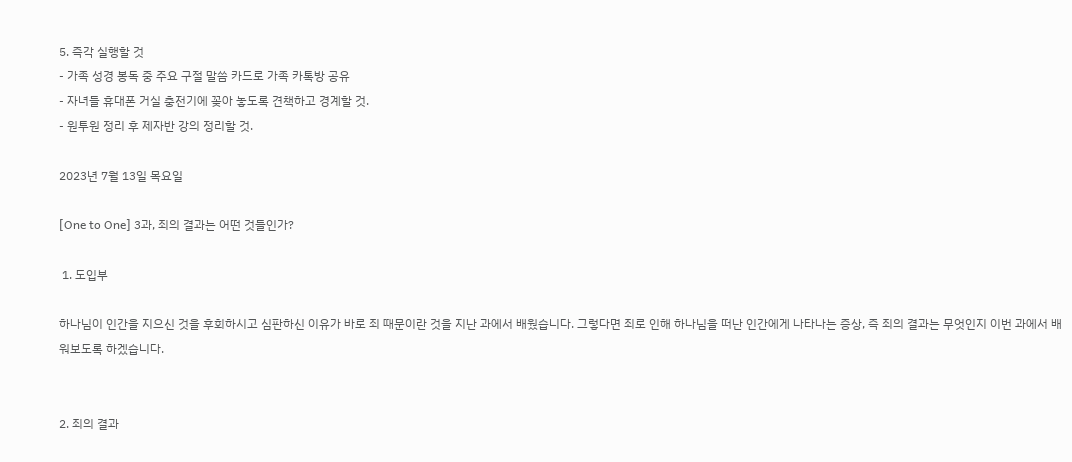5. 즉각 실행할 것
- 가족 성경 봉독 중 주요 구절 말씀 카드로 가족 카톡방 공유
- 자녀들 휴대폰 거실 충전기에 꽂아 놓도록 견책하고 경계할 것.
- 원투원 정리 후 제자반 강의 정리할 것.

2023년 7월 13일 목요일

[One to One] 3과, 죄의 결과는 어떤 것들인가?

 1. 도입부

하나님이 인간을 지으신 것을 후회하시고 심판하신 이유가 바로 죄 때문이란 것을 지난 과에서 배웠습니다. 그렇다면 죄로 인해 하나님을 떠난 인간에게 나타나는 증상, 즉 죄의 결과는 무엇인지 이번 과에서 배워보도록 하겠습니다.


2. 죄의 결과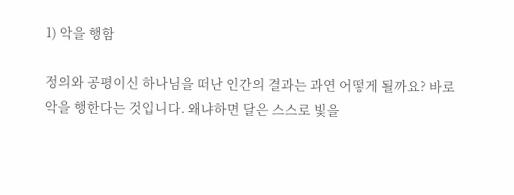1) 악을 행함

정의와 공평이신 하나님을 떠난 인간의 결과는 과연 어떻게 될까요? 바로 악을 행한다는 것입니다. 왜냐하면 달은 스스로 빛을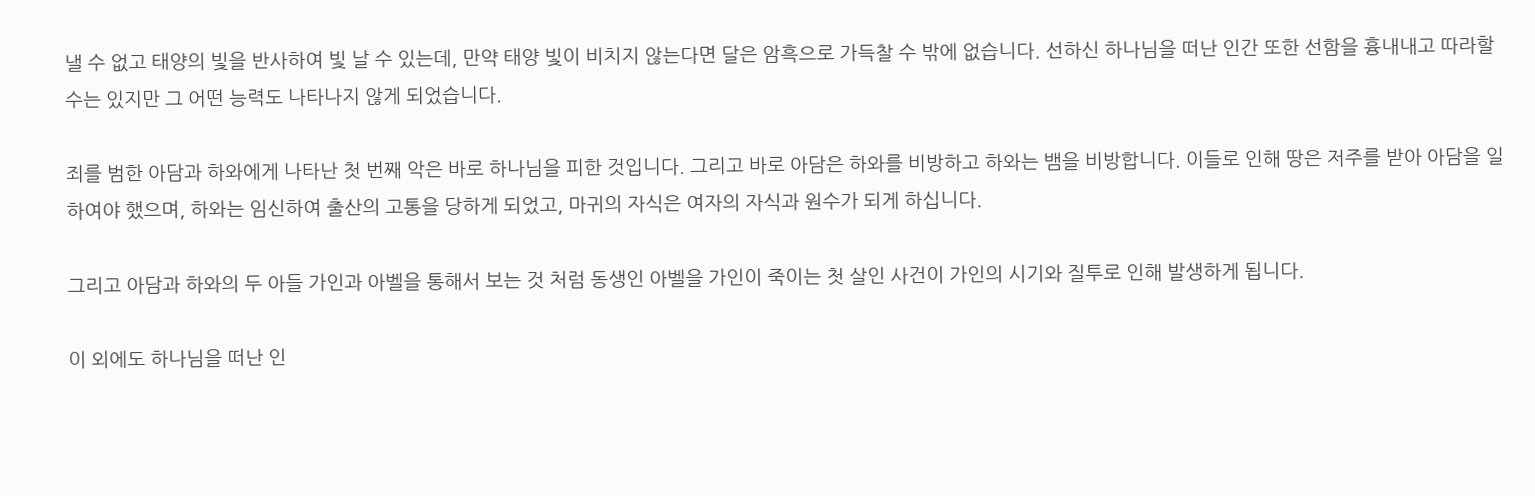낼 수 없고 태양의 빛을 반사하여 빛 날 수 있는데, 만약 태양 빛이 비치지 않는다면 달은 암흑으로 가득찰 수 밖에 없습니다. 선하신 하나님을 떠난 인간 또한 선함을 흉내내고 따라할 수는 있지만 그 어떤 능력도 나타나지 않게 되었습니다.

죄를 범한 아담과 하와에게 나타난 첫 번째 악은 바로 하나님을 피한 것입니다. 그리고 바로 아담은 하와를 비방하고 하와는 뱀을 비방합니다. 이들로 인해 땅은 저주를 받아 아담을 일하여야 했으며, 하와는 임신하여 출산의 고통을 당하게 되었고, 마귀의 자식은 여자의 자식과 원수가 되게 하십니다.

그리고 아담과 하와의 두 아들 가인과 아벨을 통해서 보는 것 처럼 동생인 아벨을 가인이 죽이는 첫 살인 사건이 가인의 시기와 질투로 인해 발생하게 됩니다.

이 외에도 하나님을 떠난 인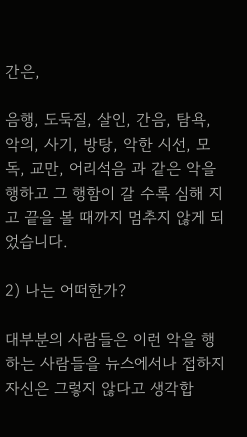간은,

음행, 도둑질, 살인, 간음, 탐욕, 악의, 사기, 방탕, 악한 시선, 모독, 교만, 어리석음 과 같은 악을 행하고 그 행함이 갈 수록 심해 지고 끝을 볼 때까지 멈추지 않게 되었습니다.

2) 나는 어떠한가?

대부분의 사람들은 이런 악을 행하는 사람들을 뉴스에서나 접하지 자신은 그렇지 않다고 생각합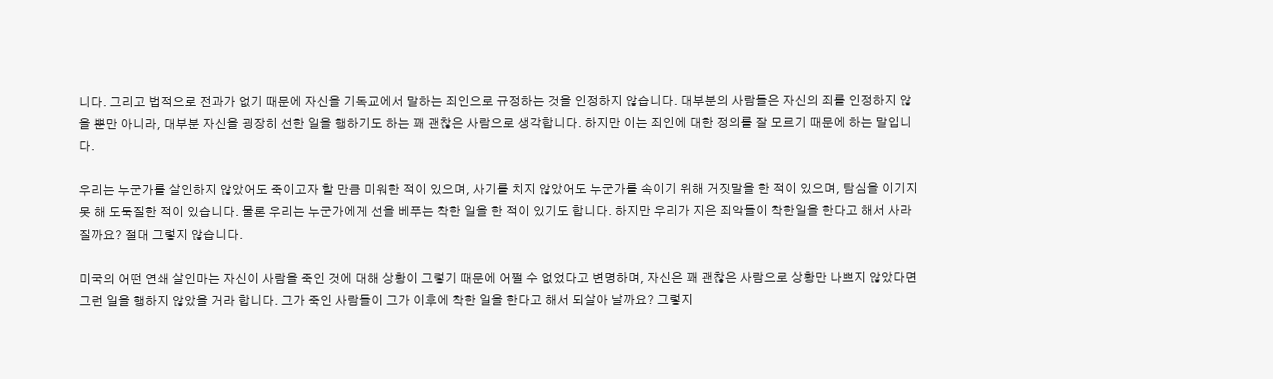니다. 그리고 법적으로 전과가 없기 때문에 자신을 기독교에서 말하는 죄인으로 규정하는 것을 인정하지 않습니다. 대부분의 사람들은 자신의 죄를 인정하지 않을 뿐만 아니라, 대부분 자신을 굉장히 선한 일을 행하기도 하는 꽤 괜찮은 사람으로 생각합니다. 하지만 이는 죄인에 대한 정의를 잘 모르기 때문에 하는 말입니다.

우리는 누군가를 살인하지 않았어도 죽이고자 할 만큼 미워한 적이 있으며, 사기를 치지 않았어도 누군가를 속이기 위해 거짓말을 한 적이 있으며, 탐심을 이기지 못 해 도둑질한 적이 있습니다. 물론 우리는 누군가에게 선을 베푸는 착한 일을 한 적이 있기도 합니다. 하지만 우리가 지은 죄악들이 착한일을 한다고 해서 사라질까요? 절대 그렇지 않습니다.

미국의 어떤 연쇄 살인마는 자신이 사람을 죽인 것에 대해 상황이 그렇기 때문에 어쩔 수 없었다고 변명하며, 자신은 꽤 괜찮은 사람으로 상황만 나쁘지 않았다면 그런 일을 행하지 않았을 거라 합니다. 그가 죽인 사람들이 그가 이후에 착한 일을 한다고 해서 되살아 날까요? 그렇지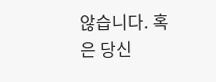않습니다. 혹은 당신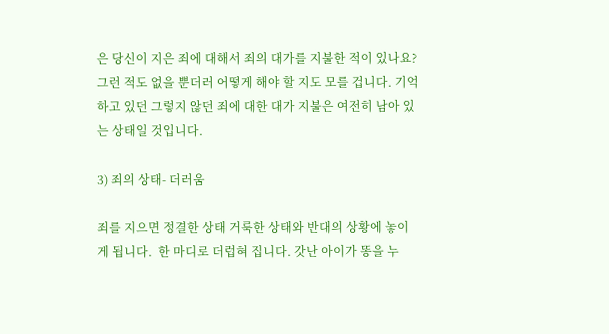은 당신이 지은 죄에 대해서 죄의 대가를 지불한 적이 있나요? 그런 적도 없을 뿐더러 어떻게 해야 할 지도 모를 겁니다. 기억하고 있던 그렇지 않던 죄에 대한 대가 지불은 여전히 남아 있는 상태일 것입니다.

3) 죄의 상태- 더러움

죄를 지으면 정결한 상태 거룩한 상태와 반대의 상황에 놓이게 됩니다.  한 마디로 더럽혀 집니다. 갓난 아이가 똥을 누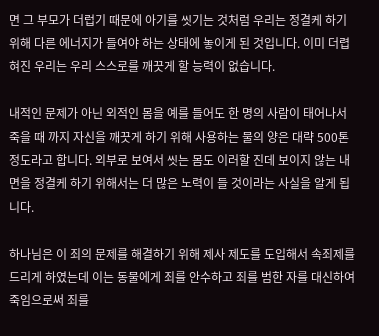면 그 부모가 더럽기 때문에 아기를 씻기는 것처럼 우리는 정결케 하기 위해 다른 에너지가 들여야 하는 상태에 놓이게 된 것입니다. 이미 더렵혀진 우리는 우리 스스로를 깨끗게 할 능력이 없습니다.

내적인 문제가 아닌 외적인 몸을 예를 들어도 한 명의 사람이 태어나서 죽을 때 까지 자신을 깨끗게 하기 위해 사용하는 물의 양은 대략 500톤 정도라고 합니다. 외부로 보여서 씻는 몸도 이러할 진데 보이지 않는 내면을 정결케 하기 위해서는 더 많은 노력이 들 것이라는 사실을 알게 됩니다.

하나님은 이 죄의 문제를 해결하기 위해 제사 제도를 도입해서 속죄제를 드리게 하였는데 이는 동물에게 죄를 안수하고 죄를 범한 자를 대신하여 죽임으로써 죄를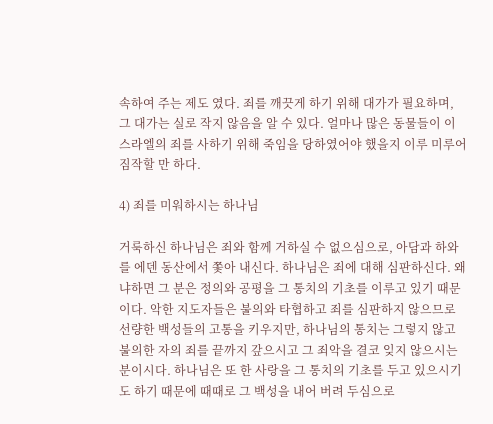속하여 주는 제도 였다. 죄를 깨끗게 하기 위해 대가가 필요하며, 그 대가는 실로 작지 않음을 알 수 있다. 얼마나 많은 동물들이 이스라엘의 죄를 사하기 위해 죽임을 당하였어야 했을지 이루 미루어 짐작할 만 하다.

4) 죄를 미워하시는 하나님

거룩하신 하나님은 죄와 함께 거하실 수 없으심으로, 아담과 하와를 에덴 동산에서 쫓아 내신다. 하나님은 죄에 대해 심판하신다. 왜냐하면 그 분은 정의와 공평을 그 통치의 기초를 이루고 있기 때문이다. 악한 지도자들은 불의와 타협하고 죄를 심판하지 않으므로 선량한 백성들의 고통을 키우지만, 하나님의 통치는 그렇지 않고 불의한 자의 죄를 끝까지 갚으시고 그 죄악을 결코 잊지 않으시는 분이시다. 하나님은 또 한 사랑을 그 통치의 기초를 두고 있으시기도 하기 때문에 때때로 그 백성을 내어 버려 두심으로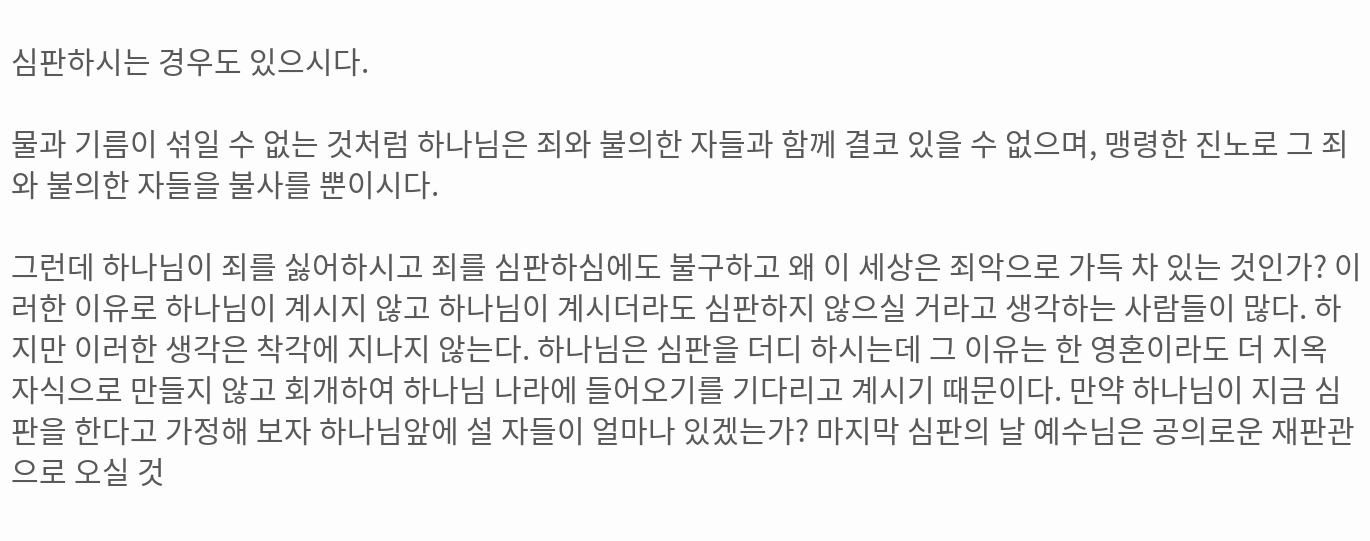심판하시는 경우도 있으시다.

물과 기름이 섞일 수 없는 것처럼 하나님은 죄와 불의한 자들과 함께 결코 있을 수 없으며, 맹령한 진노로 그 죄와 불의한 자들을 불사를 뿐이시다.

그런데 하나님이 죄를 싫어하시고 죄를 심판하심에도 불구하고 왜 이 세상은 죄악으로 가득 차 있는 것인가? 이러한 이유로 하나님이 계시지 않고 하나님이 계시더라도 심판하지 않으실 거라고 생각하는 사람들이 많다. 하지만 이러한 생각은 착각에 지나지 않는다. 하나님은 심판을 더디 하시는데 그 이유는 한 영혼이라도 더 지옥 자식으로 만들지 않고 회개하여 하나님 나라에 들어오기를 기다리고 계시기 때문이다. 만약 하나님이 지금 심판을 한다고 가정해 보자 하나님앞에 설 자들이 얼마나 있겠는가? 마지막 심판의 날 예수님은 공의로운 재판관으로 오실 것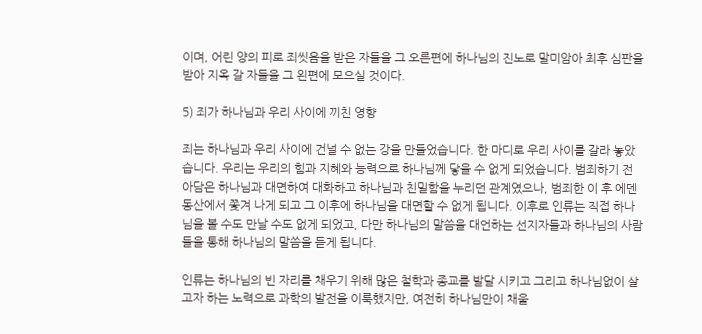이며, 어린 양의 피로 죄씻음을 받은 자들을 그 오른편에 하나님의 진노로 말미암아 최후 심판을 받아 지옥 갈 자들을 그 왼편에 모으실 것이다.

5) 죄가 하나님과 우리 사이에 끼친 영향

죄는 하나님과 우리 사이에 건널 수 없는 강을 만들었습니다. 한 마디로 우리 사이를 갈라 놓았습니다. 우리는 우리의 힘과 지혜와 능력으로 하나님께 닿을 수 없게 되었습니다. 범죄하기 전 아담은 하나님과 대면하여 대화하고 하나님과 친밀함을 누리던 관계였으나, 범죄한 이 후 에덴동산에서 쫓겨 나게 되고 그 이후에 하나님을 대면할 수 없게 됩니다. 이후로 인류는 직접 하나님을 볼 수도 만날 수도 없게 되었고, 다만 하나님의 말씀을 대언하는 선지자들과 하나님의 사람들을 통해 하나님의 말씀을 듣게 됩니다.

인류는 하나님의 빈 자리를 채우기 위해 많은 철학과 종교를 발달 시키고 그리고 하나님없이 살고자 하는 노력으로 과학의 발전을 이룩했지만, 여전히 하나님만이 채울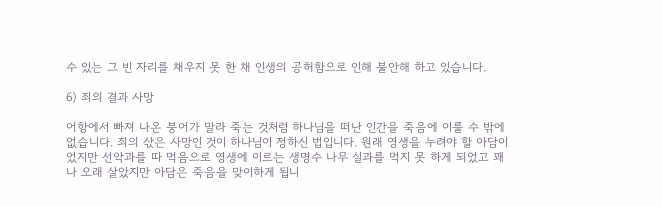수 있는 그 빈 자리를 채우지 못 한 채 인생의 공허함으로 인해 불안해 하고 있습니다.

6) 죄의 결과 사망

어항에서 빠져 나온 붕어가 말라 죽는 것처럼 하나님을 떠난 인간을 죽음에 이룰 수 밖에 없습니다. 죄의 삯은 사망인 것이 하나님이 정하신 법입니다. 원래 영생을 누려야 할 아담이었지만 선악과를 따 먹음으로 영생에 이르는 생명수 나무 실과를 먹지 못 하게 되었고 꽤나 오래 살았지만 아담은 죽음을 맞이하게 됩니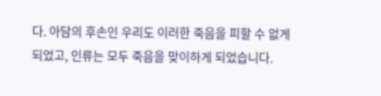다. 아담의 후손인 우리도 이러한 죽음을 피할 수 없게 되었고, 인류는 모두 죽음을 맞이하게 되었습니다.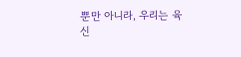뿐만 아니라, 우리는 육신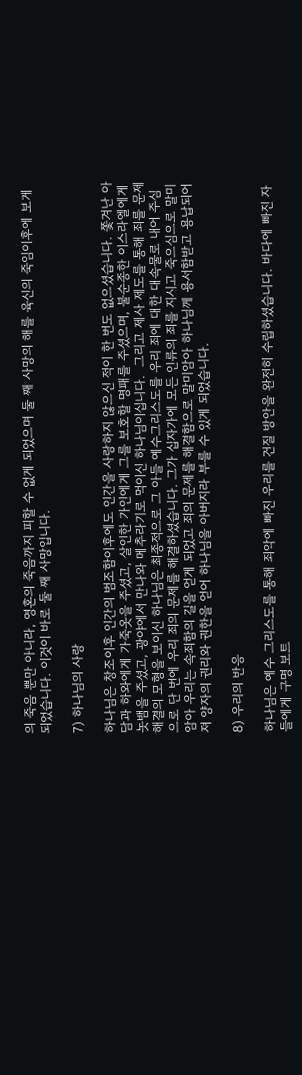의 죽음 뿐만 아니라, 영혼의 죽음까지 피할 수 없게 되었으며 둘 째 사망의 해를 육신의 죽임이후에 보게 되었습니다. 이것이 바로 둘 째 사망입니다.

7) 하나님의 사랑

하나님은 창조이후 인간의 범조함이후에도 인간을 사랑하지 않으신 적이 한 번도 없으셨습니다. 쫓겨난 아담과 하와에게 가죽옷을 주셨고, 살인한 가인에게 그를 보호할 명패를 주셨으며, 불순종한 이스라엘에게 놋뱀을 주셨고, 광야에서 만나와 메추라기로 먹이신 하나님이십니다.  그리고 제사 제도를 통해 죄를 문제 해결의 모형을 보이신 하나님은 최종적으로 그 아들 예수그리스도를 우리 죄에 대한 대속물로 내어 주심으로 단 번에 우리 죄의 문제를 해결하셨습니다. 그가 십자가에 모든 인류의 죄를 지시고 죽으심으로 말미암아 우리는 속죄함의 길을 얻게 되었고 죄의 문제를 해결함으로 말미암아 하나님께 용서함받고 용납되어져 양자의 권리와 권한을 얻어 하나님을 아버지라 부를 수 있게 되었습니다.

8) 우리의 반응

하나님은 예수 그리스도를 통해 죄악에 빠진 우리를 건질 방안을 완전히 수립하셨습니다. 바다에 빠진 자들에게 구명 보트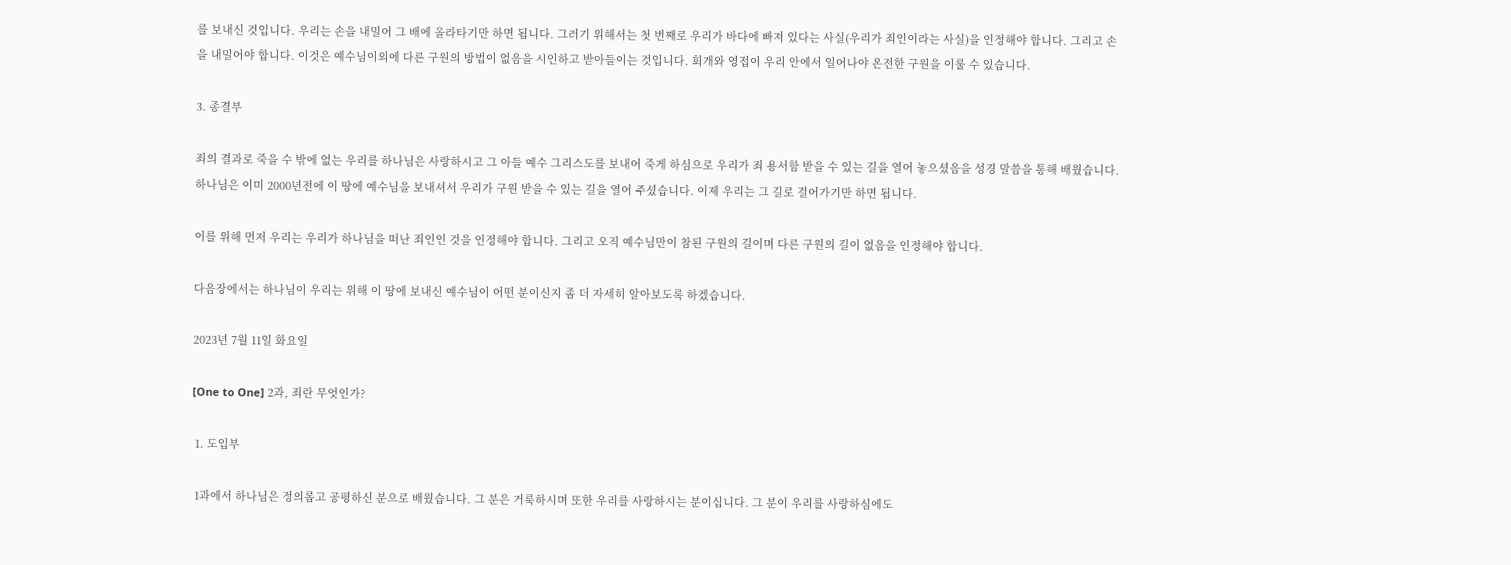를 보내신 것입니다. 우리는 손을 내밀어 그 배에 올라타기만 하면 됩니다. 그러기 위해서는 첫 번째로 우리가 바다에 빠져 있다는 사실(우리가 죄인이라는 사실)을 인정해야 합니다. 그리고 손을 내밀어야 합니다. 이것은 예수님이외에 다른 구원의 방법이 없음을 시인하고 받아들이는 것입니다. 회개와 영접이 우리 안에서 일어나야 온전한 구원을 이룰 수 있습니다.

3. 종결부

죄의 결과로 죽을 수 밖에 없는 우리를 하나님은 사랑하시고 그 아들 예수 그리스도를 보내어 죽게 하심으로 우리가 죄 용서함 받을 수 있는 길을 열어 놓으셨음을 성경 말씀을 통해 배웠습니다. 하나님은 이미 2000년전에 이 땅에 예수님을 보내셔서 우리가 구원 받을 수 있는 길을 열어 주셨습니다. 이제 우리는 그 길로 걸어가기만 하면 됩니다.

이를 위해 먼저 우리는 우리가 하나님을 떠난 죄인인 것을 인정해야 합니다. 그리고 오직 예수님만이 참된 구원의 길이며 다른 구원의 길이 없음을 인정해야 합니다.

다음장에서는 하나님이 우리는 위해 이 땅에 보내신 예수님이 어떤 분이신지 좀 더 자세히 알아보도록 하겠습니다.

2023년 7월 11일 화요일

[One to One] 2과, 죄란 무엇인가?

 1. 도입부

 1과에서 하나님은 정의롭고 공평하신 분으로 배웠습니다. 그 분은 거룩하시며 또한 우리를 사랑하시는 분이십니다. 그 분이 우리를 사랑하심에도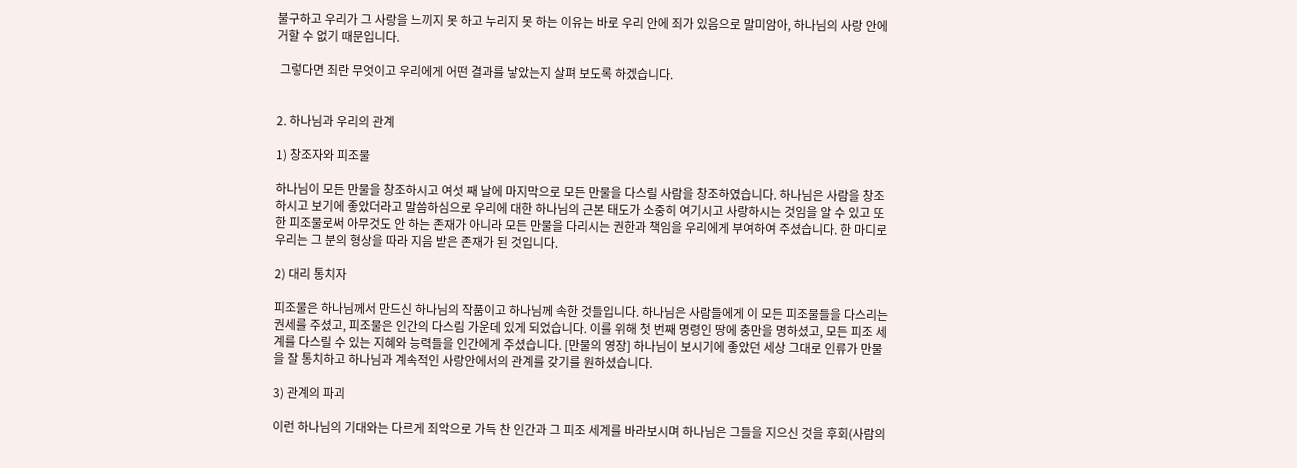불구하고 우리가 그 사랑을 느끼지 못 하고 누리지 못 하는 이유는 바로 우리 안에 죄가 있음으로 말미암아, 하나님의 사랑 안에 거할 수 없기 때문입니다.

 그렇다면 죄란 무엇이고 우리에게 어떤 결과를 낳았는지 살펴 보도록 하겠습니다.


2. 하나님과 우리의 관계

1) 창조자와 피조물

하나님이 모든 만물을 창조하시고 여섯 째 날에 마지막으로 모든 만물을 다스릴 사람을 창조하였습니다. 하나님은 사람을 창조하시고 보기에 좋았더라고 말씀하심으로 우리에 대한 하나님의 근본 태도가 소중히 여기시고 사랑하시는 것임을 알 수 있고 또 한 피조물로써 아무것도 안 하는 존재가 아니라 모든 만물을 다리시는 권한과 책임을 우리에게 부여하여 주셨습니다. 한 마디로 우리는 그 분의 형상을 따라 지음 받은 존재가 된 것입니다.

2) 대리 통치자

피조물은 하나님께서 만드신 하나님의 작품이고 하나님께 속한 것들입니다. 하나님은 사람들에게 이 모든 피조물들을 다스리는 권세를 주셨고, 피조물은 인간의 다스림 가운데 있게 되었습니다. 이를 위해 첫 번째 명령인 땅에 충만을 명하셨고, 모든 피조 세계를 다스릴 수 있는 지혜와 능력들을 인간에게 주셨습니다. [만물의 영장] 하나님이 보시기에 좋았던 세상 그대로 인류가 만물을 잘 통치하고 하나님과 계속적인 사랑안에서의 관계를 갖기를 원하셨습니다.

3) 관계의 파괴

이런 하나님의 기대와는 다르게 죄악으로 가득 찬 인간과 그 피조 세계를 바라보시며 하나님은 그들을 지으신 것을 후회(사람의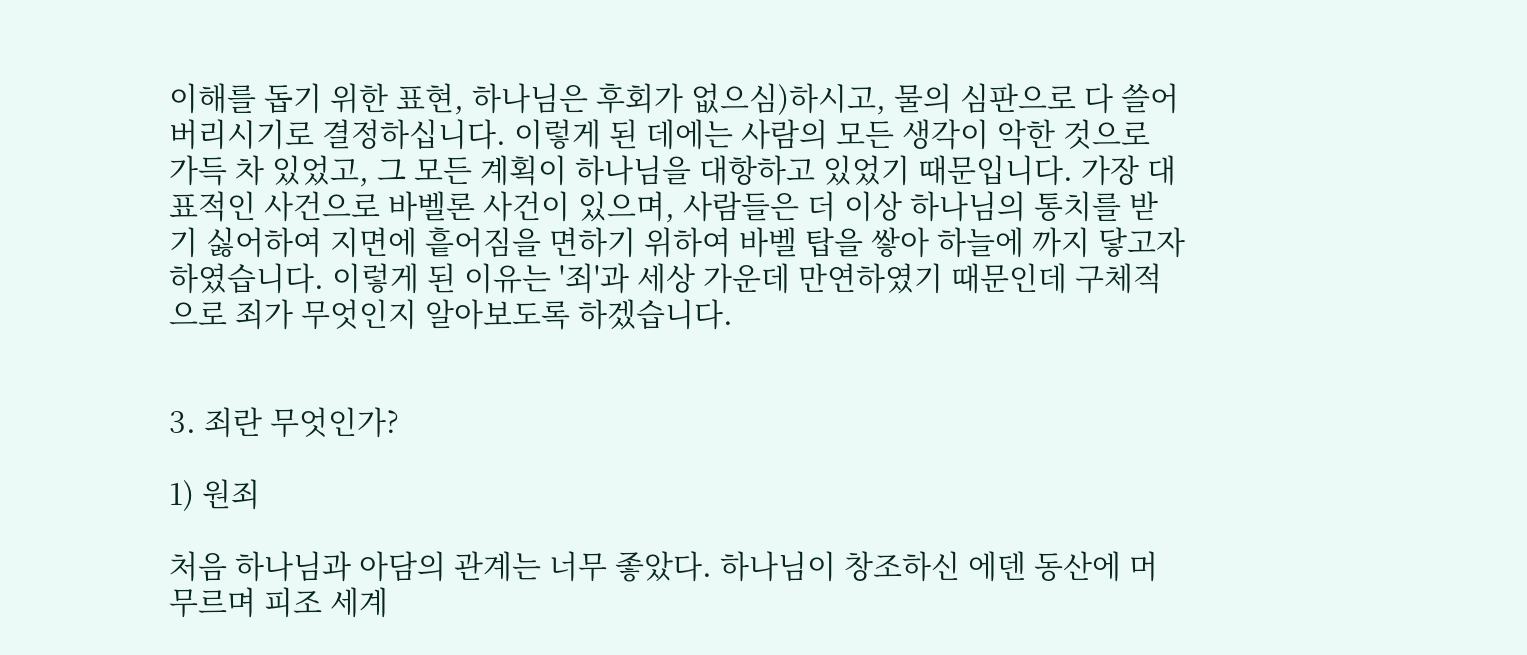이해를 돕기 위한 표현, 하나님은 후회가 없으심)하시고, 물의 심판으로 다 쓸어버리시기로 결정하십니다. 이렇게 된 데에는 사람의 모든 생각이 악한 것으로 가득 차 있었고, 그 모든 계획이 하나님을 대항하고 있었기 때문입니다. 가장 대표적인 사건으로 바벨론 사건이 있으며, 사람들은 더 이상 하나님의 통치를 받기 싫어하여 지면에 흩어짐을 면하기 위하여 바벨 탑을 쌓아 하늘에 까지 닿고자 하였습니다. 이렇게 된 이유는 '죄'과 세상 가운데 만연하였기 때문인데 구체적으로 죄가 무엇인지 알아보도록 하겠습니다.


3. 죄란 무엇인가?

1) 원죄

처음 하나님과 아담의 관계는 너무 좋았다. 하나님이 창조하신 에덴 동산에 머무르며 피조 세계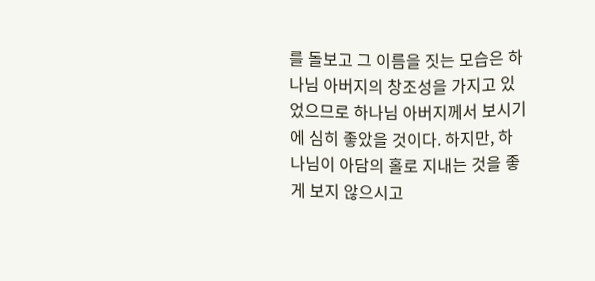를 돌보고 그 이름을 짓는 모습은 하나님 아버지의 창조성을 가지고 있었으므로 하나님 아버지께서 보시기에 심히 좋았을 것이다. 하지만, 하나님이 아담의 홀로 지내는 것을 좋게 보지 않으시고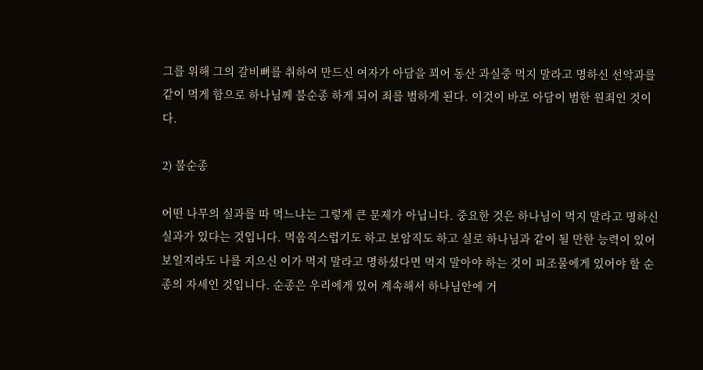그를 위해 그의 갈비뼈를 취하여 만드신 여자가 아담을 꾀어 동산 과실중 먹지 말라고 명하신 선악과를 같이 먹게 함으로 하나님께 불순종 하게 되어 죄를 범하게 된다. 이것이 바로 아담이 범한 원죄인 것이다.

2) 불순종

어떤 나무의 실과를 따 먹느냐는 그렇게 큰 문제가 아닙니다. 중요한 것은 하나님이 먹지 말라고 명하신 실과가 있다는 것입니다. 먹음직스럽기도 하고 보암직도 하고 실로 하나님과 같이 될 만한 능력이 있어 보일지라도 나를 지으신 이가 먹지 말라고 명하셨다면 먹지 말아야 하는 것이 피조물에게 있어야 할 순종의 자세인 것입니다. 순종은 우리에게 있어 계속해서 하나님안에 거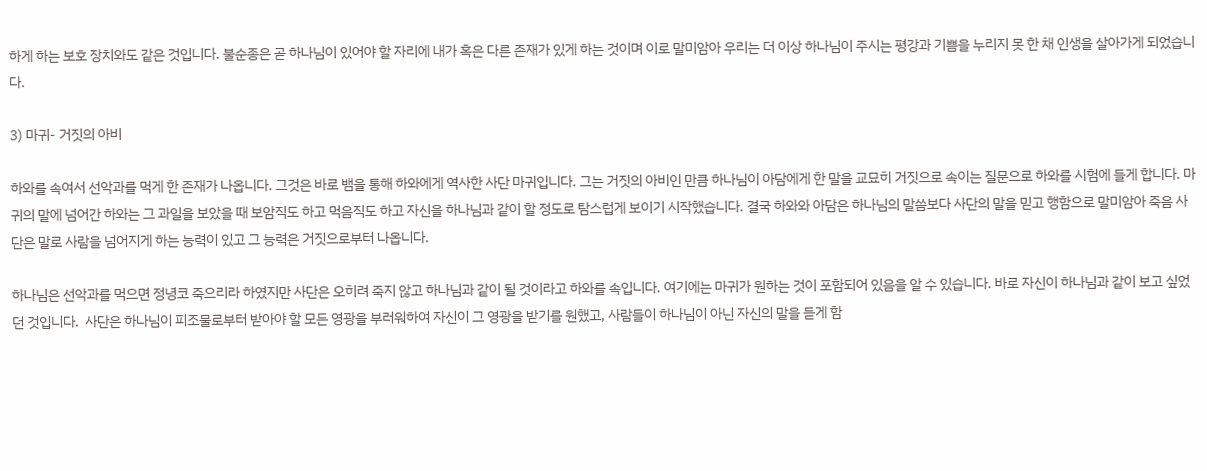하게 하는 보호 장치와도 같은 것입니다. 불순종은 곧 하나님이 있어야 할 자리에 내가 혹은 다른 존재가 있게 하는 것이며 이로 말미암아 우리는 더 이상 하나님이 주시는 평강과 기쁨을 누리지 못 한 채 인생을 살아가게 되었습니다.

3) 마귀- 거짓의 아비

하와를 속여서 선악과를 먹게 한 존재가 나옵니다. 그것은 바로 뱀을 통해 하와에게 역사한 사단 마귀입니다. 그는 거짓의 아비인 만큼 하나님이 아담에게 한 말을 교묘히 거짓으로 속이는 질문으로 하와를 시험에 들게 합니다. 마귀의 말에 넘어간 하와는 그 과일을 보았을 때 보암직도 하고 먹음직도 하고 자신을 하나님과 같이 할 정도로 탐스럽게 보이기 시작했습니다. 결국 하와와 아담은 하나님의 말씀보다 사단의 말을 믿고 행함으로 말미암아 죽음 사단은 말로 사람을 넘어지게 하는 능력이 있고 그 능력은 거짓으로부터 나옵니다.

하나님은 선악과를 먹으면 정녕코 죽으리라 하였지만 사단은 오히려 죽지 않고 하나님과 같이 될 것이라고 하와를 속입니다. 여기에는 마귀가 원하는 것이 포함되어 있음을 알 수 있습니다. 바로 자신이 하나님과 같이 보고 싶었던 것입니다.  사단은 하나님이 피조물로부터 받아야 할 모든 영광을 부러워하여 자신이 그 영광을 받기를 원했고, 사람들이 하나님이 아닌 자신의 말을 듣게 함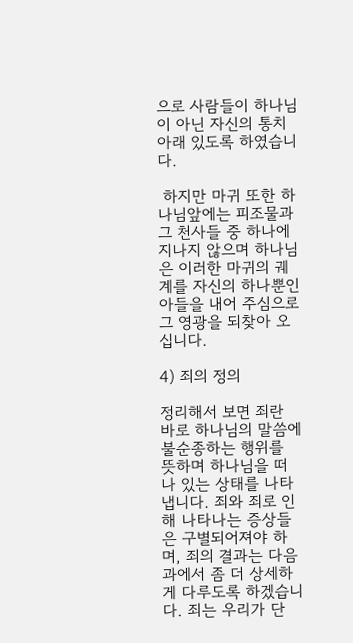으로 사람들이 하나님이 아닌 자신의 통치 아래 있도록 하였습니다.

 하지만 마귀 또한 하나님앞에는 피조물과 그 천사들 중 하나에 지나지 않으며 하나님은 이러한 마귀의 궤계를 자신의 하나뿐인 아들을 내어 주심으로 그 영광을 되찾아 오십니다.

4) 죄의 정의

정리해서 보면 죄란 바로 하나님의 말씀에 불순종하는 행위를 뜻하며 하나님을 떠나 있는 상태를 나타냅니다. 죄와 죄로 인해 나타나는 증상들은 구별되어져야 하며, 죄의 결과는 다음 과에서 좀 더 상세하게 다루도록 하겠습니다. 죄는 우리가 단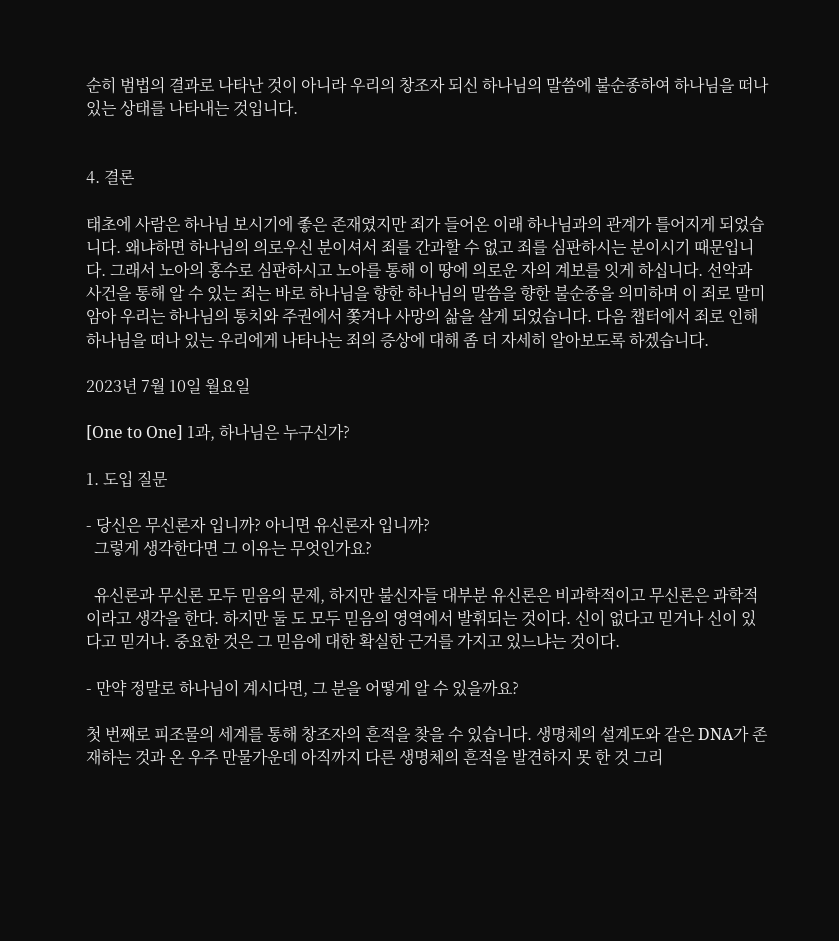순히 범법의 결과로 나타난 것이 아니라 우리의 창조자 되신 하나님의 말씀에 불순종하여 하나님을 떠나 있는 상태를 나타내는 것입니다.


4. 결론

태초에 사람은 하나님 보시기에 좋은 존재였지만 죄가 들어온 이래 하나님과의 관계가 틀어지게 되었습니다. 왜냐하면 하나님의 의로우신 분이셔서 죄를 간과할 수 없고 죄를 심판하시는 분이시기 때문입니다. 그래서 노아의 홍수로 심판하시고 노아를 통해 이 땅에 의로운 자의 계보를 잇게 하십니다. 선악과 사건을 통해 알 수 있는 죄는 바로 하나님을 향한 하나님의 말씀을 향한 불순종을 의미하며 이 죄로 말미암아 우리는 하나님의 통치와 주권에서 쫓겨나 사망의 삶을 살게 되었습니다. 다음 챕터에서 죄로 인해 하나님을 떠나 있는 우리에게 나타나는 죄의 증상에 대해 좀 더 자세히 알아보도록 하겠습니다.

2023년 7월 10일 월요일

[One to One] 1과, 하나님은 누구신가?

1. 도입 질문

- 당신은 무신론자 입니까? 아니면 유신론자 입니까?
  그렇게 생각한다면 그 이유는 무엇인가요?

  유신론과 무신론 모두 믿음의 문제, 하지만 불신자들 대부분 유신론은 비과학적이고 무신론은 과학적이라고 생각을 한다. 하지만 둘 도 모두 믿음의 영역에서 발휘되는 것이다. 신이 없다고 믿거나 신이 있다고 믿거나. 중요한 것은 그 믿음에 대한 확실한 근거를 가지고 있느냐는 것이다.

- 만약 정말로 하나님이 계시다면, 그 분을 어떻게 알 수 있을까요?

첫 번째로 피조물의 세계를 통해 창조자의 흔적을 찾을 수 있습니다. 생명체의 설계도와 같은 DNA가 존재하는 것과 온 우주 만물가운데 아직까지 다른 생명체의 흔적을 발견하지 못 한 것 그리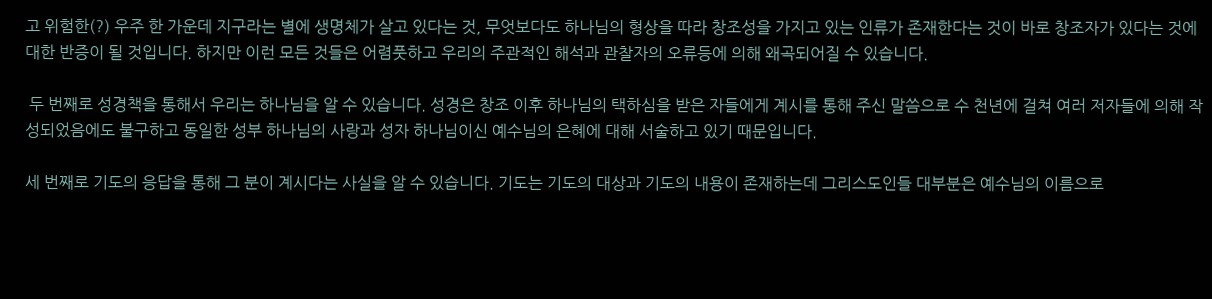고 위험한(?) 우주 한 가운데 지구라는 별에 생명체가 살고 있다는 것, 무엇보다도 하나님의 형상을 따라 창조성을 가지고 있는 인류가 존재한다는 것이 바로 창조자가 있다는 것에 대한 반증이 될 것입니다. 하지만 이런 모든 것들은 어렴풋하고 우리의 주관적인 해석과 관찰자의 오류등에 의해 왜곡되어질 수 있습니다.

 두 번째로 성경책을 통해서 우리는 하나님을 알 수 있습니다. 성경은 창조 이후 하나님의 택하심을 받은 자들에게 계시를 통해 주신 말씀으로 수 천년에 걸쳐 여러 저자들에 의해 작성되었음에도 불구하고 동일한 성부 하나님의 사랑과 성자 하나님이신 예수님의 은혜에 대해 서술하고 있기 때문입니다.

세 번째로 기도의 응답을 통해 그 분이 계시다는 사실을 알 수 있습니다. 기도는 기도의 대상과 기도의 내용이 존재하는데 그리스도인들 대부분은 예수님의 이름으로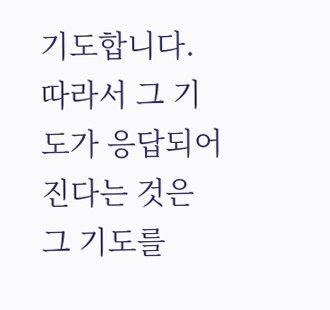기도합니다. 따라서 그 기도가 응답되어 진다는 것은 그 기도를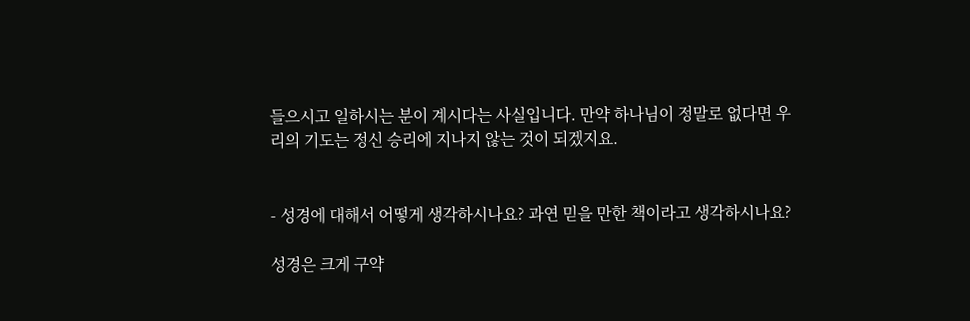들으시고 일하시는 분이 계시다는 사실입니다. 만약 하나님이 정말로 없다면 우리의 기도는 정신 승리에 지나지 않는 것이 되겠지요.


- 성경에 대해서 어떻게 생각하시나요? 과연 믿을 만한 책이라고 생각하시나요?

성경은 크게 구약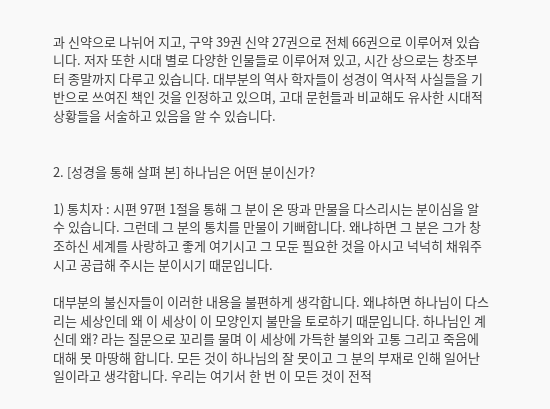과 신약으로 나뉘어 지고, 구약 39권 신약 27권으로 전체 66권으로 이루어져 있습니다. 저자 또한 시대 별로 다양한 인물들로 이루어져 있고, 시간 상으로는 창조부터 종말까지 다루고 있습니다. 대부분의 역사 학자들이 성경이 역사적 사실들을 기반으로 쓰여진 책인 것을 인정하고 있으며, 고대 문헌들과 비교해도 유사한 시대적 상황들을 서술하고 있음을 알 수 있습니다.


2. [성경을 통해 살펴 본] 하나님은 어떤 분이신가?

1) 통치자 : 시편 97편 1절을 통해 그 분이 온 땅과 만물을 다스리시는 분이심을 알 수 있습니다. 그런데 그 분의 통치를 만물이 기뻐합니다. 왜냐하면 그 분은 그가 창조하신 세계를 사랑하고 좋게 여기시고 그 모둔 필요한 것을 아시고 넉넉히 채워주시고 공급해 주시는 분이시기 때문입니다.

대부분의 불신자들이 이러한 내용을 불편하게 생각합니다. 왜냐하면 하나님이 다스리는 세상인데 왜 이 세상이 이 모양인지 불만을 토로하기 때문입니다. 하나님인 계신데 왜? 라는 질문으로 꼬리를 물며 이 세상에 가득한 불의와 고통 그리고 죽음에 대해 못 마땅해 합니다. 모든 것이 하나님의 잘 못이고 그 분의 부재로 인해 일어난 일이라고 생각합니다. 우리는 여기서 한 번 이 모든 것이 전적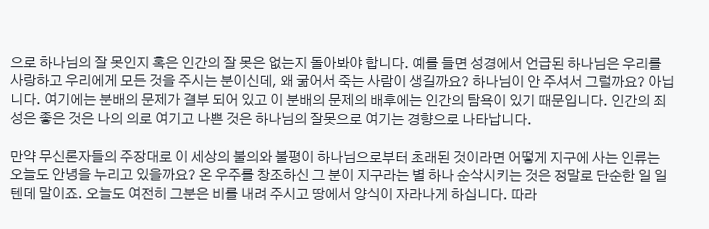으로 하나님의 잘 못인지 혹은 인간의 잘 못은 없는지 돌아봐야 합니다. 예를 들면 성경에서 언급된 하나님은 우리를 사랑하고 우리에게 모든 것을 주시는 분이신데, 왜 굶어서 죽는 사람이 생길까요? 하나님이 안 주셔서 그럴까요? 아닙니다. 여기에는 분배의 문제가 결부 되어 있고 이 분배의 문제의 배후에는 인간의 탐욕이 있기 때문입니다. 인간의 죄성은 좋은 것은 나의 의로 여기고 나쁜 것은 하나님의 잘못으로 여기는 경향으로 나타납니다.

만약 무신론자들의 주장대로 이 세상의 불의와 불평이 하나님으로부터 초래된 것이라면 어떻게 지구에 사는 인류는 오늘도 안녕을 누리고 있을까요? 온 우주를 창조하신 그 분이 지구라는 별 하나 순삭시키는 것은 정말로 단순한 일 일텐데 말이죠. 오늘도 여전히 그분은 비를 내려 주시고 땅에서 양식이 자라나게 하십니다. 따라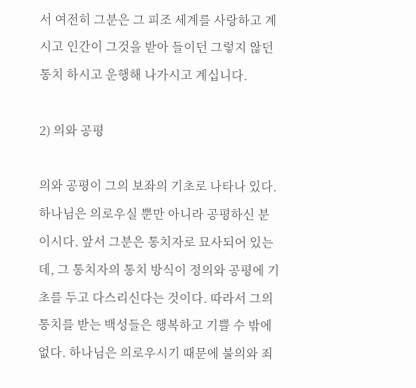서 여전히 그분은 그 피조 세계를 사랑하고 계시고 인간이 그것을 받아 들이던 그렇지 않던 통치 하시고 운행해 나가시고 계십니다.

2) 의와 공평

의와 공평이 그의 보좌의 기초로 나타나 있다. 하나님은 의로우실 뿐만 아니라 공평하신 분이시다. 앞서 그분은 통치자로 묘사되어 있는데, 그 통치자의 통치 방식이 정의와 공평에 기초를 두고 다스리신다는 것이다. 따라서 그의 통치를 받는 백성들은 행복하고 기쁠 수 밖에 없다. 하나님은 의로우시기 때문에 불의와 죄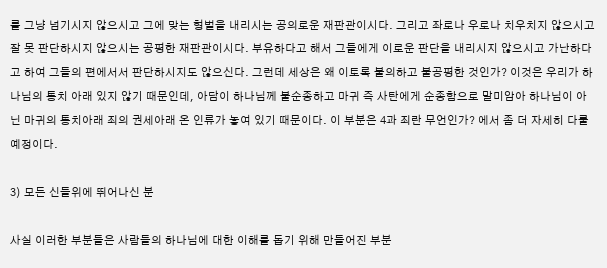를 그냥 넘기시지 않으시고 그에 맞는 형벌을 내리시는 공의로운 재판관이시다. 그리고 좌로나 우로나 치우치지 않으시고 잘 못 판단하시지 않으시는 공평한 재판관이시다. 부유하다고 해서 그들에게 이로운 판단을 내리시지 않으시고 가난하다고 하여 그들의 편에서서 판단하시지도 않으신다. 그런데 세상은 왜 이토록 불의하고 불공평한 것인가? 이것은 우리가 하나님의 통치 아래 있지 않기 때문인데, 아담이 하나님께 불순종하고 마귀 즉 사탄에게 순종함으로 말미암아 하나님이 아닌 마귀의 통치아래 죄의 권세아래 온 인류가 놓여 있기 때문이다. 이 부분은 4과 죄란 무언인가? 에서 좀 더 자세히 다룰 예정이다.

3) 모든 신들위에 뛰어나신 분

사실 이러한 부분들은 사람들의 하나님에 대한 이해를 돕기 위해 만들어진 부분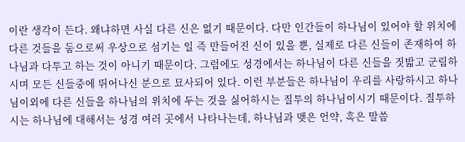이란 생각이 든다. 왜냐하면 사실 다른 신은 없기 때문이다. 다만 인간들이 하나님이 있어야 할 위치에 다른 것들을 둠으로써 우상으로 섬기는 일 즉 만들어진 신이 있을 뿐, 실제로 다른 신들이 존재하여 하나님과 다투고 하는 것이 아니기 때문이다. 그럼에도 성경에서는 하나님이 다른 신들을 짓밟고 군림하시며 모든 신들중에 뛰어나신 분으로 묘사되어 있다. 이런 부분들은 하나님이 우리를 사랑하시고 하나님이외에 다른 신들을 하나님의 위치에 두는 것을 싫어하시는 질투의 하나님이시기 때문이다. 질투하시는 하나님에 대해서는 성경 여러 곳에서 나타나는데, 하나님과 맺은 언약, 혹은 말씀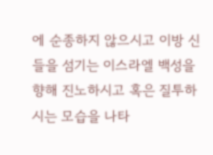에 순종하지 않으시고 이방 신들을 섬기는 이스라엘 백성을 향해 진노하시고 혹은 질투하시는 모습을 나타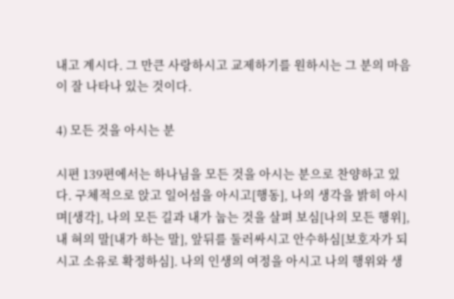내고 계시다. 그 만큰 사랑하시고 교제하기를 원하시는 그 분의 마음이 잘 나타나 있는 것이다.

4) 모든 것을 아시는 분

시편 139편에서는 하나님을 모든 것을 아시는 분으로 찬양하고 있다. 구체적으로 앉고 일어섬을 아시고[행동], 나의 생각을 밝히 아시며[생각], 나의 모든 길과 내가 눕는 것을 살펴 보심[나의 모든 행위], 내 혀의 말[내가 하는 말], 앞뒤를 둘러싸시고 안수하심[보호자가 되시고 소유로 확정하심]. 나의 인생의 여정을 아시고 나의 행위와 생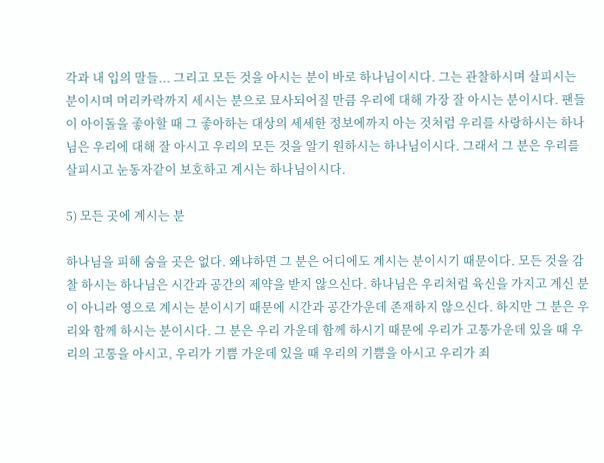각과 내 입의 말들... 그리고 모든 것을 아시는 분이 바로 하나님이시다. 그는 관찰하시며 살피시는 분이시며 머리카락까지 세시는 분으로 묘사되어질 만큼 우리에 대해 가장 잘 아시는 분이시다. 팬들이 아이돌을 좋아할 때 그 좋아하는 대상의 세세한 정보에까지 아는 것처럼 우리를 사랑하시는 하나님은 우리에 대해 잘 아시고 우리의 모든 것을 알기 원하시는 하나님이시다. 그래서 그 분은 우리를 살피시고 눈동자같이 보호하고 계시는 하나님이시다.

5) 모든 곳에 계시는 분

하나님을 피해 숨을 곳은 없다. 왜냐하면 그 분은 어디에도 계시는 분이시기 때문이다. 모든 것을 감찰 하시는 하나님은 시간과 공간의 제약을 받지 않으신다. 하나님은 우리처럼 육신을 가지고 계신 분이 아니라 영으로 계시는 분이시기 때문에 시간과 공간가운데 존재하지 않으신다. 하지만 그 분은 우리와 함께 하시는 분이시다. 그 분은 우리 가운데 함께 하시기 때문에 우리가 고통가운데 있을 때 우리의 고통을 아시고, 우리가 기쁨 가운데 있을 때 우리의 기쁨을 아시고 우리가 죄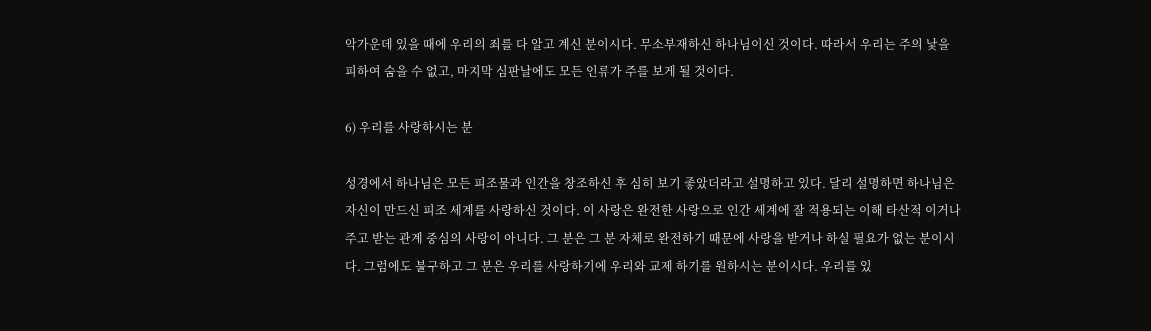악가운데 있을 때에 우리의 죄를 다 알고 계신 분이시다. 무소부재하신 하나님이신 것이다. 따라서 우리는 주의 낯을 피하여 숨을 수 없고, 마지막 심판날에도 모든 인류가 주를 보게 될 것이다.

6) 우리를 사랑하시는 분

성경에서 하나님은 모든 피조물과 인간을 창조하신 후 심히 보기 좋았더라고 설명하고 있다. 달리 설명하면 하나님은 자신이 만드신 피조 세계를 사랑하신 것이다. 이 사랑은 완전한 사랑으로 인간 세계에 잘 적용되는 이해 타산적 이거나 주고 받는 관계 중심의 사랑이 아니다. 그 분은 그 분 자체로 완전하기 때문에 사랑을 받거나 하실 필요가 없는 분이시다. 그럼에도 불구하고 그 분은 우리를 사랑하기에 우리와 교제 하기를 원하시는 분이시다. 우리를 있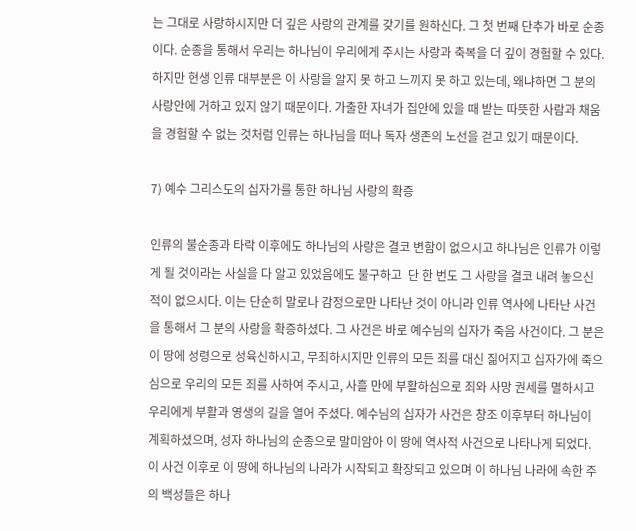는 그대로 사랑하시지만 더 깊은 사랑의 관계를 갖기를 원하신다. 그 첫 번째 단추가 바로 순종이다. 순종을 통해서 우리는 하나님이 우리에게 주시는 사랑과 축복을 더 깊이 경험할 수 있다. 하지만 현생 인류 대부분은 이 사랑을 알지 못 하고 느끼지 못 하고 있는데, 왜냐하면 그 분의 사랑안에 거하고 있지 않기 때문이다. 가출한 자녀가 집안에 있을 때 받는 따뜻한 사람과 채움을 경험할 수 없는 것처럼 인류는 하나님을 떠나 독자 생존의 노선을 걷고 있기 때문이다.

7) 예수 그리스도의 십자가를 통한 하나님 사랑의 확증

인류의 불순종과 타락 이후에도 하나님의 사랑은 결코 변함이 없으시고 하나님은 인류가 이렇게 될 것이라는 사실을 다 알고 있었음에도 불구하고  단 한 번도 그 사랑을 결코 내려 놓으신 적이 없으시다. 이는 단순히 말로나 감정으로만 나타난 것이 아니라 인류 역사에 나타난 사건을 통해서 그 분의 사랑을 확증하셨다. 그 사건은 바로 예수님의 십자가 죽음 사건이다. 그 분은 이 땅에 성령으로 성육신하시고, 무죄하시지만 인류의 모든 죄를 대신 짊어지고 십자가에 죽으심으로 우리의 모든 죄를 사하여 주시고, 사흘 만에 부활하심으로 죄와 사망 권세를 멸하시고 우리에게 부활과 영생의 길을 열어 주셨다. 예수님의 십자가 사건은 창조 이후부터 하나님이 계획하셨으며, 성자 하나님의 순종으로 말미암아 이 땅에 역사적 사건으로 나타나게 되었다. 이 사건 이후로 이 땅에 하나님의 나라가 시작되고 확장되고 있으며 이 하나님 나라에 속한 주의 백성들은 하나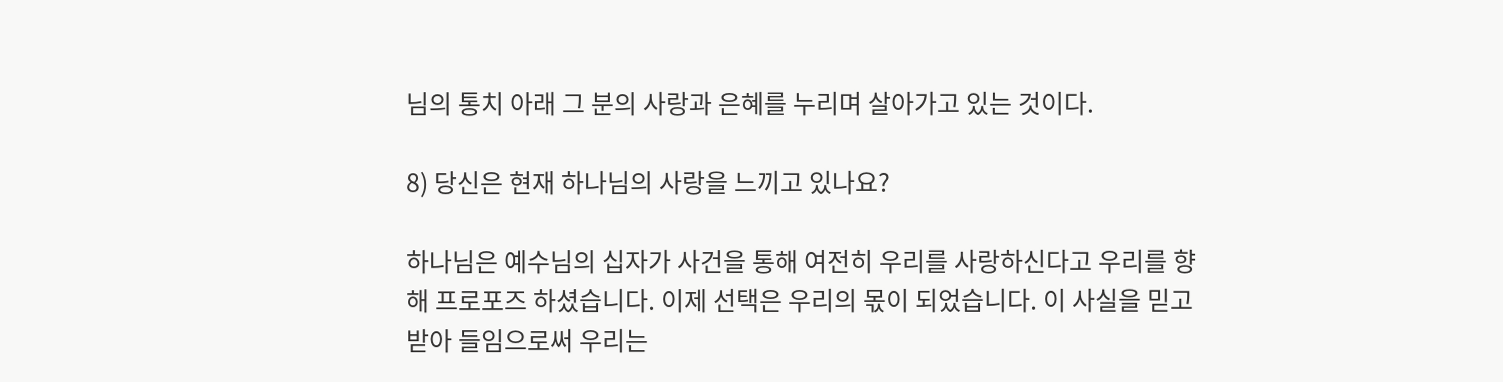님의 통치 아래 그 분의 사랑과 은혜를 누리며 살아가고 있는 것이다.

8) 당신은 현재 하나님의 사랑을 느끼고 있나요?

하나님은 예수님의 십자가 사건을 통해 여전히 우리를 사랑하신다고 우리를 향해 프로포즈 하셨습니다. 이제 선택은 우리의 몫이 되었습니다. 이 사실을 믿고 받아 들임으로써 우리는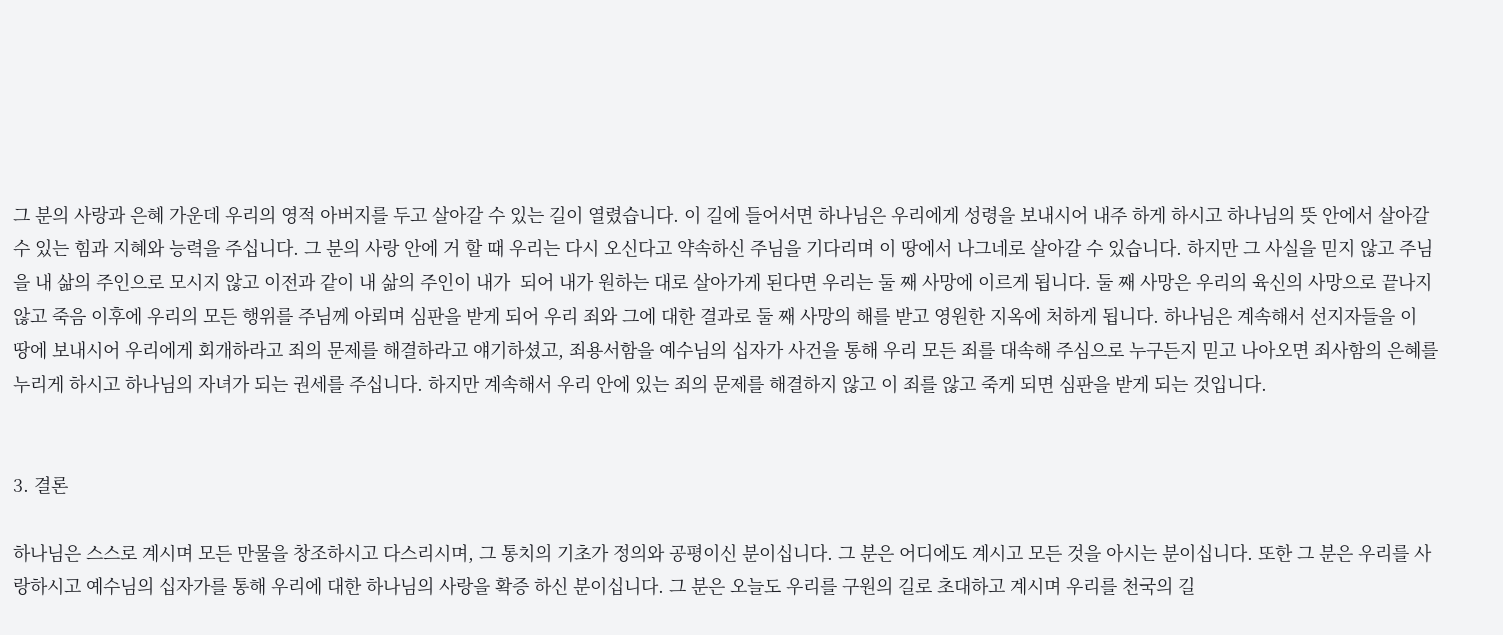그 분의 사랑과 은혜 가운데 우리의 영적 아버지를 두고 살아갈 수 있는 길이 열렸습니다. 이 길에 들어서면 하나님은 우리에게 성령을 보내시어 내주 하게 하시고 하나님의 뜻 안에서 살아갈 수 있는 힘과 지혜와 능력을 주십니다. 그 분의 사랑 안에 거 할 때 우리는 다시 오신다고 약속하신 주님을 기다리며 이 땅에서 나그네로 살아갈 수 있습니다. 하지만 그 사실을 믿지 않고 주님을 내 삶의 주인으로 모시지 않고 이전과 같이 내 삶의 주인이 내가  되어 내가 원하는 대로 살아가게 된다면 우리는 둘 째 사망에 이르게 됩니다. 둘 째 사망은 우리의 육신의 사망으로 끝나지 않고 죽음 이후에 우리의 모든 행위를 주님께 아뢰며 심판을 받게 되어 우리 죄와 그에 대한 결과로 둘 째 사망의 해를 받고 영원한 지옥에 처하게 됩니다. 하나님은 계속해서 선지자들을 이 땅에 보내시어 우리에게 회개하라고 죄의 문제를 해결하라고 얘기하셨고, 죄용서함을 예수님의 십자가 사건을 통해 우리 모든 죄를 대속해 주심으로 누구든지 믿고 나아오면 죄사함의 은혜를 누리게 하시고 하나님의 자녀가 되는 권세를 주십니다. 하지만 계속해서 우리 안에 있는 죄의 문제를 해결하지 않고 이 죄를 않고 죽게 되면 심판을 받게 되는 것입니다.


3. 결론

하나님은 스스로 계시며 모든 만물을 창조하시고 다스리시며, 그 통치의 기초가 정의와 공평이신 분이십니다. 그 분은 어디에도 계시고 모든 것을 아시는 분이십니다. 또한 그 분은 우리를 사랑하시고 예수님의 십자가를 통해 우리에 대한 하나님의 사랑을 확증 하신 분이십니다. 그 분은 오늘도 우리를 구원의 길로 초대하고 계시며 우리를 천국의 길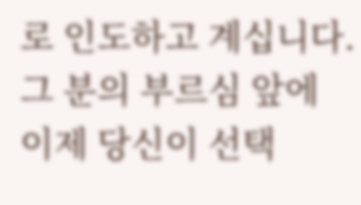로 인도하고 계십니다. 그 분의 부르심 앞에 이제 당신이 선택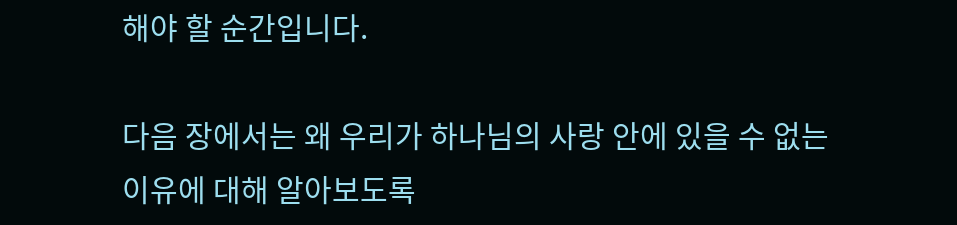해야 할 순간입니다.

다음 장에서는 왜 우리가 하나님의 사랑 안에 있을 수 없는 이유에 대해 알아보도록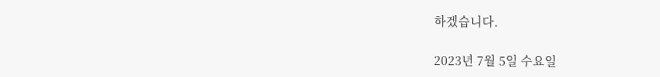하겠습니다.

2023년 7월 5일 수요일